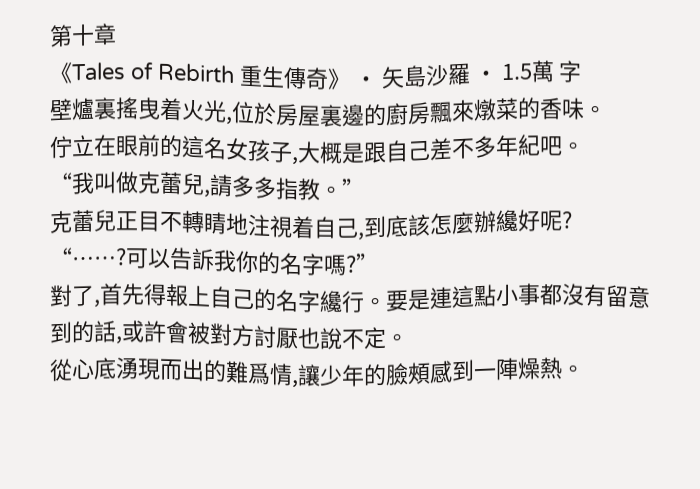第十章
《Tales of Rebirth 重生傳奇》 · 矢島沙羅 · 1.5萬 字
壁爐裏搖曳着火光,位於房屋裏邊的廚房飄來燉菜的香味。
佇立在眼前的這名女孩子,大概是跟自己差不多年紀吧。
“我叫做克蕾兒,請多多指教。”
克蕾兒正目不轉睛地注視着自己,到底該怎麼辦纔好呢?
“……?可以告訴我你的名字嗎?”
對了,首先得報上自己的名字纔行。要是連這點小事都沒有留意到的話,或許會被對方討厭也說不定。
從心底湧現而出的難爲情,讓少年的臉頰感到一陣燥熱。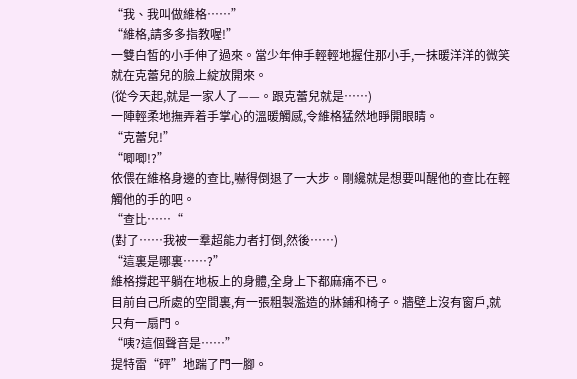“我、我叫做維格……”
“維格,請多多指教喔!”
一雙白皙的小手伸了過來。當少年伸手輕輕地握住那小手,一抹暖洋洋的微笑就在克蕾兒的臉上綻放開來。
(從今天起,就是一家人了——。跟克蕾兒就是……)
一陣輕柔地撫弄着手掌心的溫暖觸感,令維格猛然地睜開眼睛。
“克蕾兒!”
“唧唧!?”
依偎在維格身邊的查比,嚇得倒退了一大步。剛纔就是想要叫醒他的查比在輕觸他的手的吧。
“查比……“
(對了……我被一羣超能力者打倒,然後……)
“這裏是哪裏……?”
維格撐起平躺在地板上的身體,全身上下都麻痛不已。
目前自己所處的空間裏,有一張粗製濫造的牀鋪和椅子。牆壁上沒有窗戶,就只有一扇門。
“咦?這個聲音是……”
提特雷“砰”地踹了門一腳。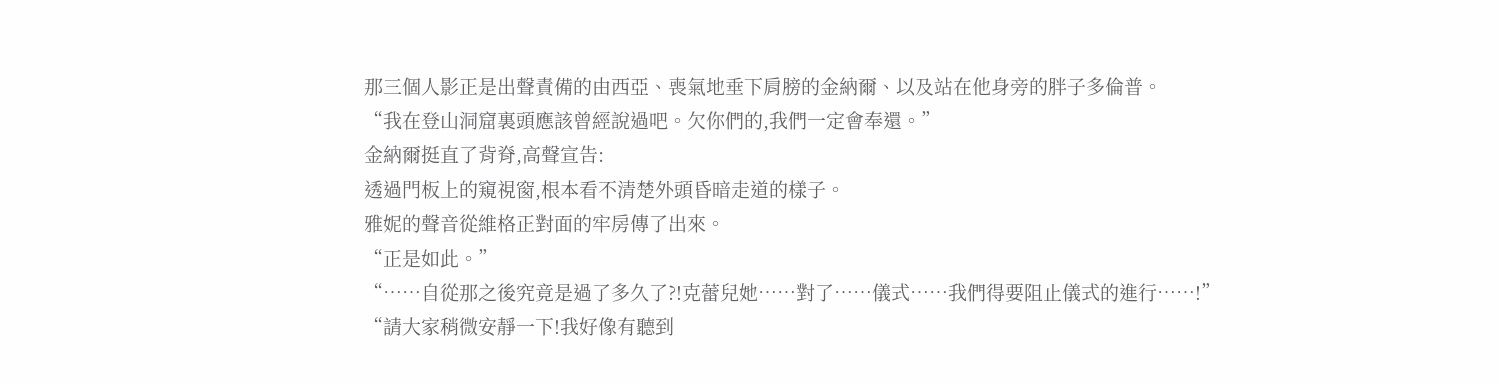那三個人影正是出聲責備的由西亞、喪氣地垂下肩膀的金納爾、以及站在他身旁的胖子多倫普。
“我在登山洞窟裏頭應該曾經說過吧。欠你們的,我們一定會奉還。”
金納爾挺直了背脊,高聲宣告:
透過門板上的窺視窗,根本看不清楚外頭昏暗走道的樣子。
雅妮的聲音從維格正對面的牢房傳了出來。
“正是如此。”
“……自從那之後究竟是過了多久了?!克蕾兒她……對了……儀式……我們得要阻止儀式的進行……!”
“請大家稍微安靜一下!我好像有聽到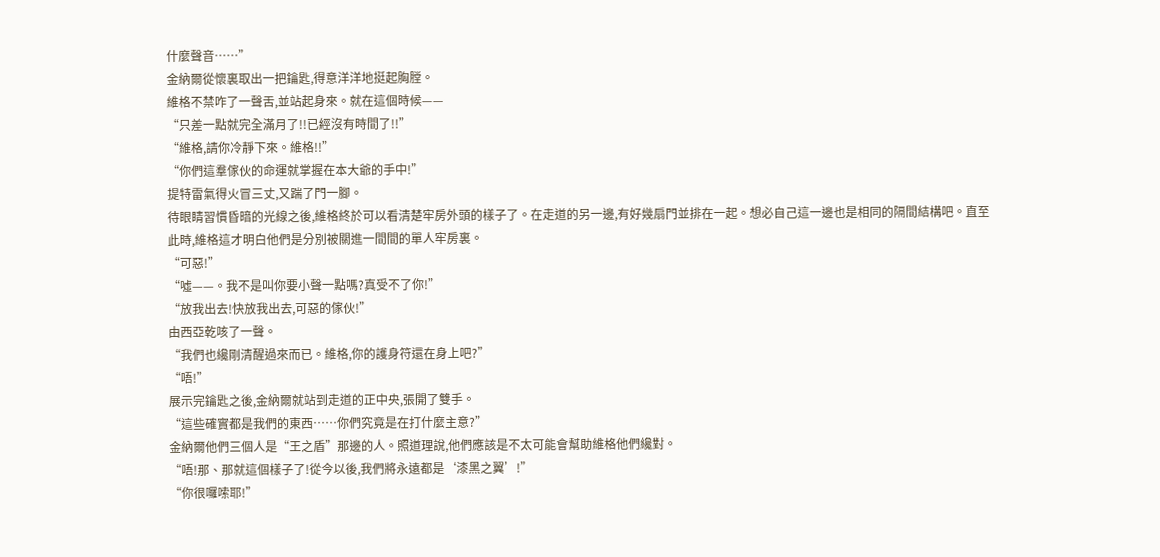什麼聲音……”
金納爾從懷裏取出一把鑰匙,得意洋洋地挺起胸膛。
維格不禁咋了一聲舌,並站起身來。就在這個時候——
“只差一點就完全滿月了!!已經沒有時間了!!”
“維格,請你冷靜下來。維格!!”
“你們這羣傢伙的命運就掌握在本大爺的手中!”
提特雷氣得火冒三丈,又踹了門一腳。
待眼睛習慣昏暗的光線之後,維格終於可以看清楚牢房外頭的樣子了。在走道的另一邊,有好幾扇門並排在一起。想必自己這一邊也是相同的隔間結構吧。直至此時,維格這才明白他們是分別被關進一間間的單人牢房裏。
“可惡!”
“噓——。我不是叫你要小聲一點嗎?真受不了你!”
“放我出去!快放我出去,可惡的傢伙!”
由西亞乾咳了一聲。
“我們也纔剛清醒過來而已。維格,你的護身符還在身上吧?”
“唔!”
展示完鑰匙之後,金納爾就站到走道的正中央,張開了雙手。
“這些確實都是我們的東西……你們究竟是在打什麼主意?”
金納爾他們三個人是“王之盾”那邊的人。照道理說,他們應該是不太可能會幫助維格他們纔對。
“唔!那、那就這個樣子了!從今以後,我們將永遠都是‘漆黑之翼’!”
“你很囉嗦耶!”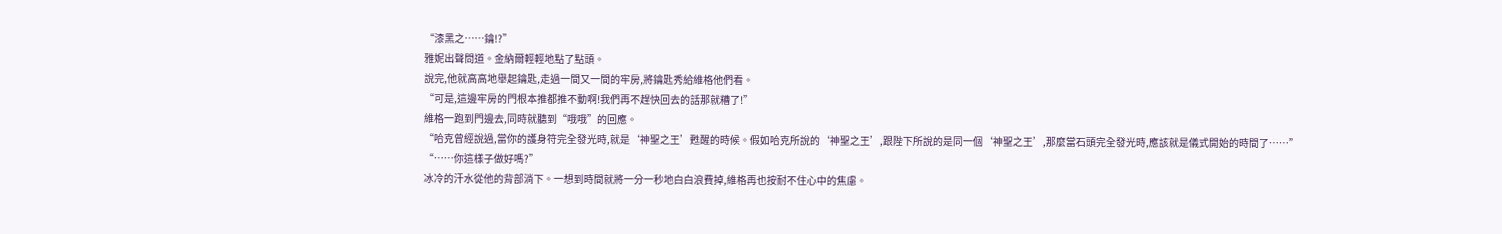“漆黑之……鑰!?”
雅妮出聲問道。金納爾輕輕地點了點頭。
說完,他就高高地舉起鑰匙,走過一間又一間的牢房,將鑰匙秀給維格他們看。
“可是,這邊牢房的門根本推都推不動啊!我們再不趕快回去的話那就糟了!”
維格一跑到門邊去,同時就聽到“哦哦”的回應。
“哈克曾經說過,當你的護身符完全發光時,就是‘神聖之王’甦醒的時候。假如哈克所說的‘神聖之王’,跟陛下所說的是同一個‘神聖之王’,那麼當石頭完全發光時,應該就是儀式開始的時間了……”
“……你這樣子做好嗎?”
冰冷的汗水從他的背部淌下。一想到時間就將一分一秒地白白浪費掉,維格再也按耐不住心中的焦慮。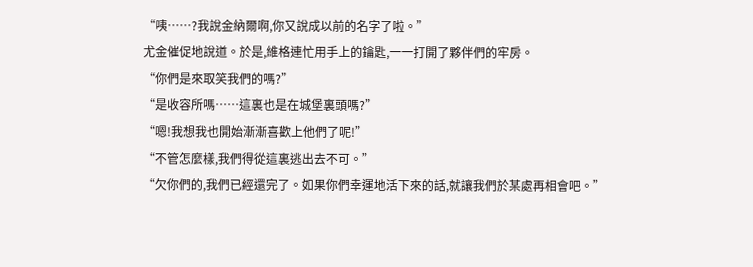“咦……?我說金納爾啊,你又說成以前的名字了啦。”
尤金催促地說道。於是,維格連忙用手上的鑰匙,一一打開了夥伴們的牢房。
“你們是來取笑我們的嗎?”
“是收容所嗎……這裏也是在城堡裏頭嗎?”
“嗯!我想我也開始漸漸喜歡上他們了呢!”
“不管怎麼樣,我們得從這裏逃出去不可。”
“欠你們的,我們已經還完了。如果你們幸運地活下來的話,就讓我們於某處再相會吧。”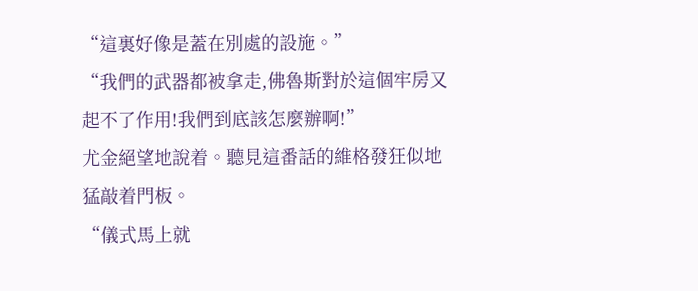“這裏好像是蓋在別處的設施。”
“我們的武器都被拿走,佛魯斯對於這個牢房又起不了作用!我們到底該怎麼辦啊!”
尤金絕望地說着。聽見這番話的維格發狂似地猛敲着門板。
“儀式馬上就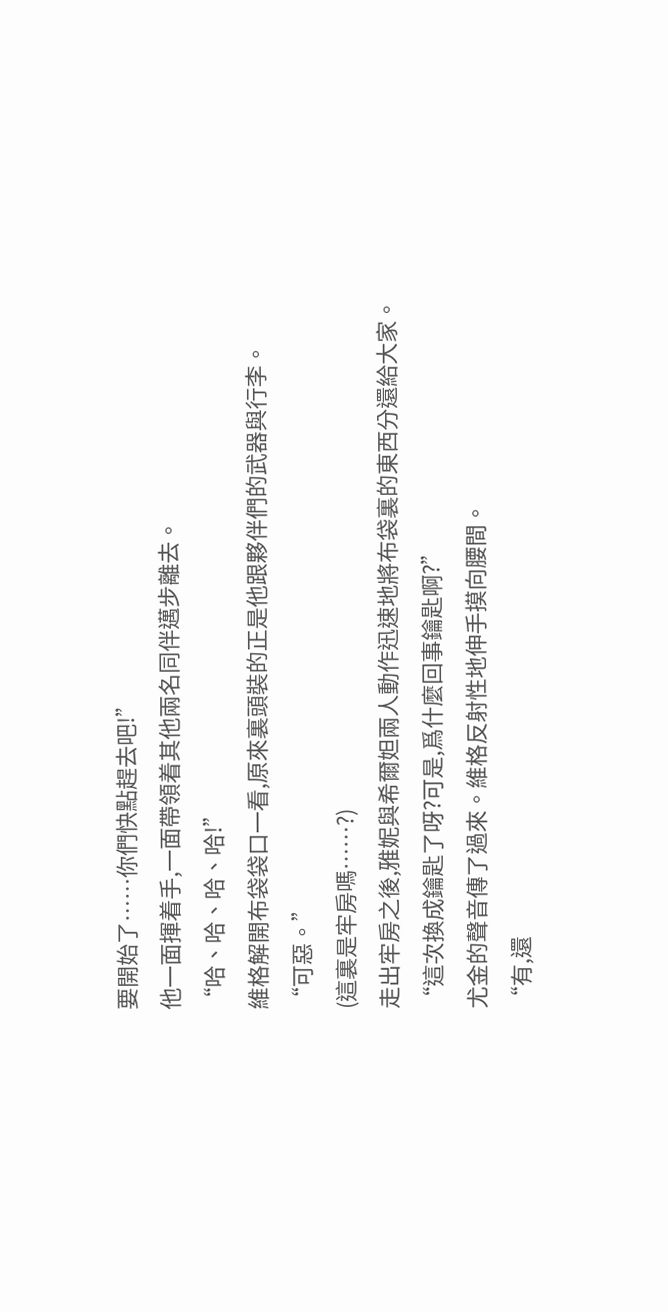要開始了……你們快點趕去吧!”
他一面揮着手,一面帶領着其他兩名同伴邁步離去。
“哈、哈、哈、哈!”
維格解開布袋袋口一看,原來裏頭裝的正是他跟夥伴們的武器與行李。
“可惡。”
(這裏是牢房嗎……?)
走出牢房之後,雅妮與希爾妲兩人動作迅速地將布袋裏的東西分還給大家。
“這次換成鑰匙了呀?可是,爲什麼回事鑰匙啊?”
尤金的聲音傳了過來。維格反射性地伸手摸向腰間。
“有,還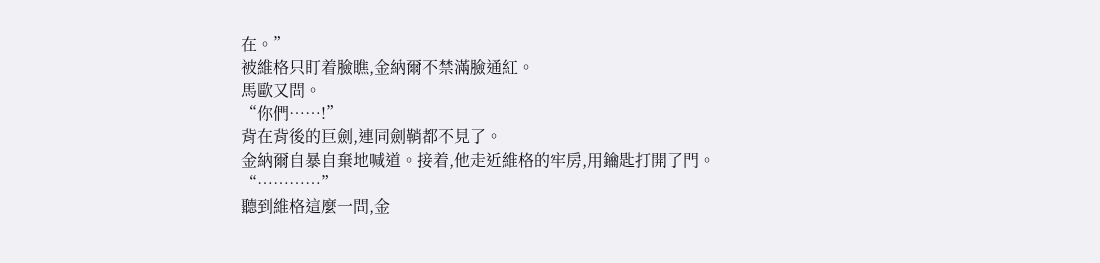在。”
被維格只盯着臉瞧,金納爾不禁滿臉通紅。
馬歐又問。
“你們……!”
背在背後的巨劍,連同劍鞘都不見了。
金納爾自暴自棄地喊道。接着,他走近維格的牢房,用鑰匙打開了門。
“…………”
聽到維格這麼一問,金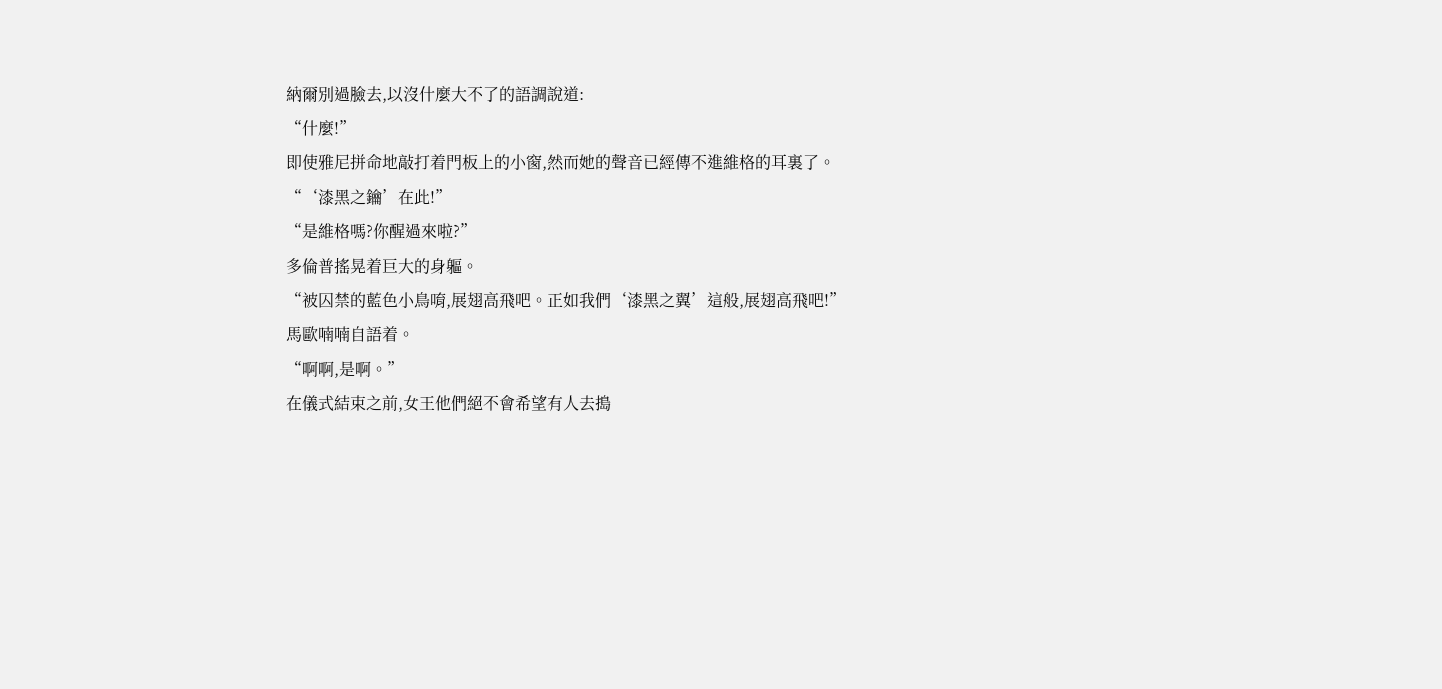納爾別過臉去,以沒什麼大不了的語調說道:
“什麼!”
即使雅尼拼命地敲打着門板上的小窗,然而她的聲音已經傳不進維格的耳裏了。
“‘漆黑之鑰’在此!”
“是維格嗎?你醒過來啦?”
多倫普搖晃着巨大的身軀。
“被囚禁的藍色小鳥唷,展翅高飛吧。正如我們‘漆黑之翼’這般,展翅高飛吧!”
馬歐喃喃自語着。
“啊啊,是啊。”
在儀式結束之前,女王他們絕不會希望有人去搗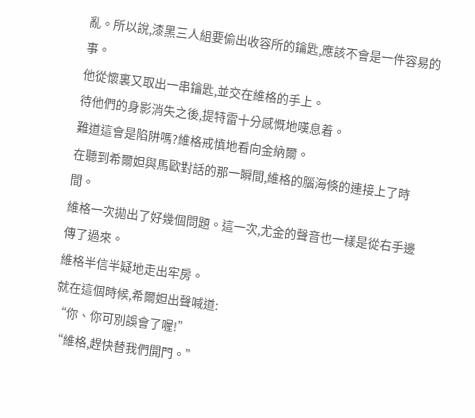亂。所以說,漆黑三人組要偷出收容所的鑰匙,應該不會是一件容易的事。
他從懷裏又取出一串鑰匙,並交在維格的手上。
待他們的身影消失之後,提特雷十分感慨地嘆息着。
難道這會是陷阱嗎?維格戒慎地看向金納爾。
在聽到希爾妲與馬歐對話的那一瞬間,維格的腦海倏的連接上了時間。
維格一次拋出了好幾個問題。這一次,尤金的聲音也一樣是從右手邊傳了過來。
維格半信半疑地走出牢房。
就在這個時候,希爾妲出聲喊道:
“你、你可別誤會了喔!”
“維格,趕快替我們開門。”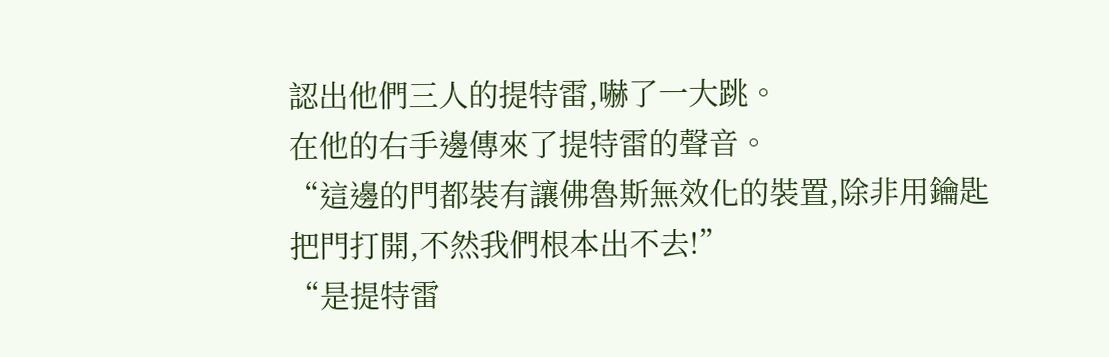認出他們三人的提特雷,嚇了一大跳。
在他的右手邊傳來了提特雷的聲音。
“這邊的門都裝有讓佛魯斯無效化的裝置,除非用鑰匙把門打開,不然我們根本出不去!”
“是提特雷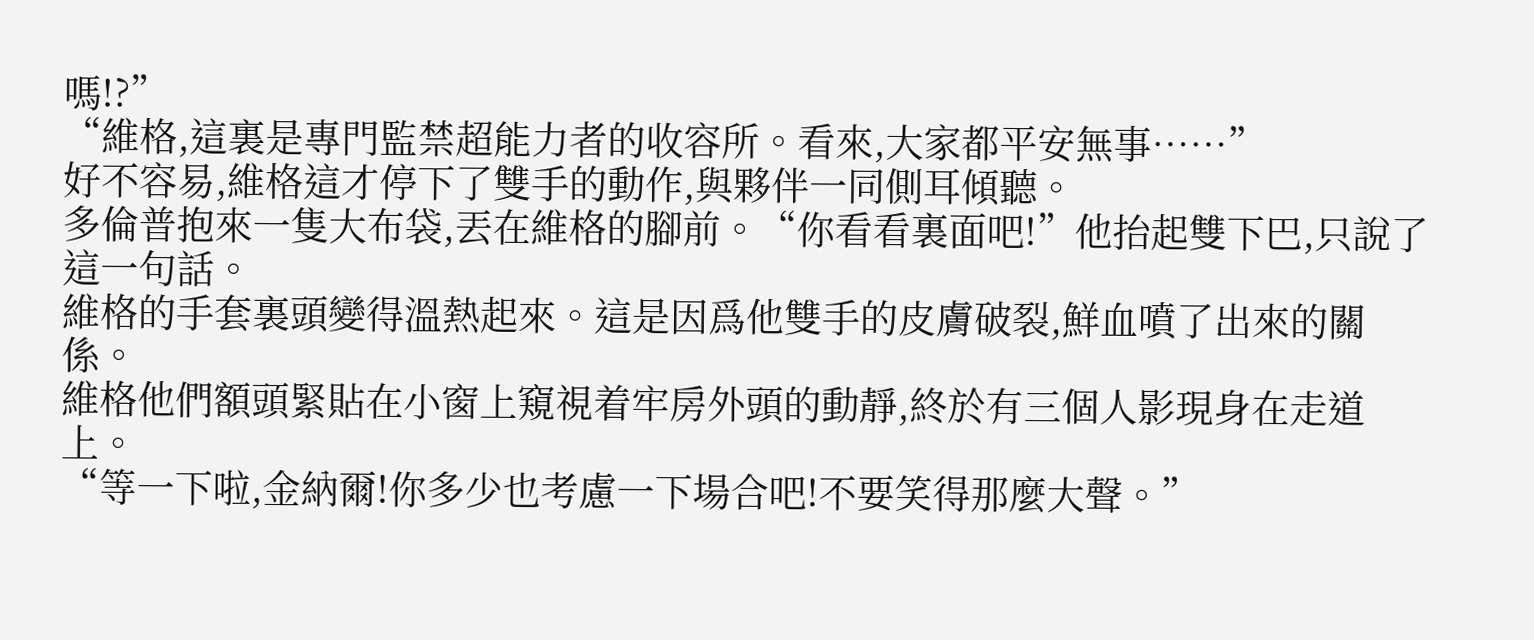嗎!?”
“維格,這裏是專門監禁超能力者的收容所。看來,大家都平安無事……”
好不容易,維格這才停下了雙手的動作,與夥伴一同側耳傾聽。
多倫普抱來一隻大布袋,丟在維格的腳前。“你看看裏面吧!”他抬起雙下巴,只說了這一句話。
維格的手套裏頭變得溫熱起來。這是因爲他雙手的皮膚破裂,鮮血噴了出來的關係。
維格他們額頭緊貼在小窗上窺視着牢房外頭的動靜,終於有三個人影現身在走道上。
“等一下啦,金納爾!你多少也考慮一下場合吧!不要笑得那麼大聲。”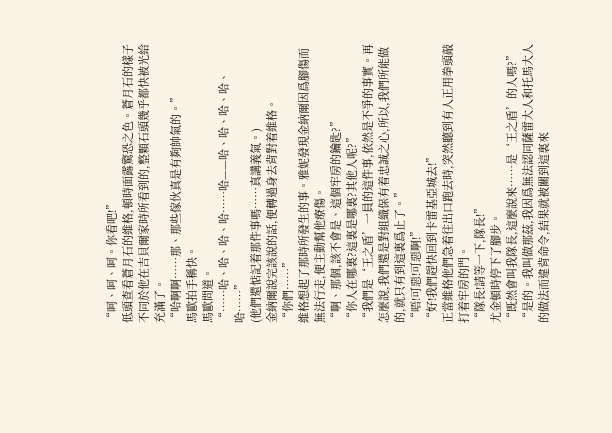“呵、呵、呵。你看吧!”
低頭查看蒼月石的維格,頓時面露驚恐之色。蒼月石的樣子不同於他在吉貝爾家時所看到的,整顆石頭幾乎都快被光給充滿了。
“哈啊啊……那、那些傢伙真是有夠帥氣的。”
馬歐拍手稱快。
馬歐問道。
“……哈、哈、哈、哈……哈——哈、哈、哈、哈、哈……”
(他們還惦記着那件事嗎……真講義氣。)
金納爾說完該說的話,便轉過身去背對着維格。
“你們……”
維格想起了那時所發生的事。雅妮發現金納爾因爲腳傷而無法行走,便主動幫他療傷。
“啊、那個,該不會是、這個牢房的鑰匙?”
“你人在哪裏?這裏是哪裏?其他人呢?”
“我們是‘王之盾’一員的這件事,依然是不爭的事實。再怎麼說,我們還是對組織保有着忠誠之心,所以,我們所能做的,就只有到這裏爲止了。”
“唔!可惡!可惡啊!”
“好!我們趕快回到卡雷基亞城去!”
正當維格他們急着往出口跑去時,突然聽到有人正用拳頭敲打着牢房的門。
“隊長!請等一下,隊長!”
尤金頓時停下了腳步。
“既然會叫我隊長,這麼說來……是‘王之盾’的人嗎?”
“是的。我叫做那茲,我因爲無法認同薩雷大人和托馬大人的做法而違背命令,結果就被關到這裏來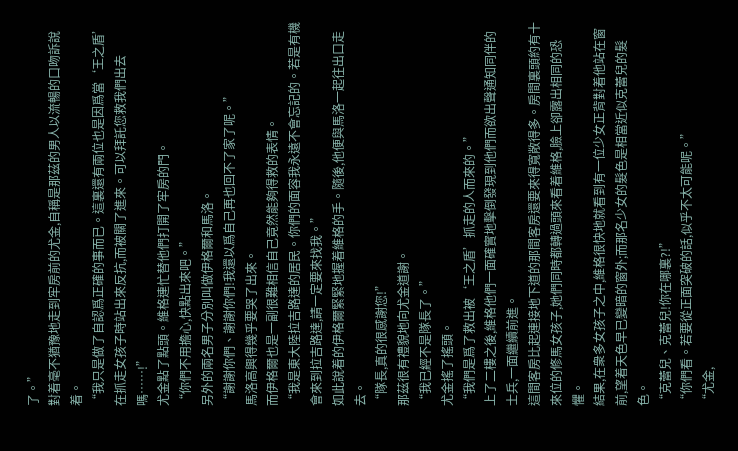了。”
對着毫不猶豫地走到牢房前的尤金,自稱是那茲的男人以流暢的口吻訴說着。
“我只是做了自認爲正確的事而已。這裏還有兩位也是因爲當‘王之盾’在抓走女孩子時站出來反抗,而被關了進來。可以拜託您救我們出去嗎……!”
尤金點了點頭。維格連忙替他們打開了牢房的門。
“你們不用擔心,快點出來吧。”
另外的兩名男子分別叫做伊格爾和馬洛。
“謝謝你們、謝謝你們!我還以爲自己再也回不了家了呢。”
馬洛高興得幾乎要哭了出來。
而伊格爾也是一副很難相信自己竟然能夠得救的表情。
“我是東大陸拉吉路達的居民。你們的面容我永遠不會忘記的。若是有機會來到拉吉路達,請一定要來找我。”
如此說着的伊格爾緊緊地握着維格的手。隨後,他便與馬洛一起往出口走去。
“隊長,真的很感謝您!”
那茲很有禮貌地向尤金道謝。
“我已經不是隊長了。”
尤金搖了搖頭。
“我們是爲了救出被‘王之盾’抓走的人而來的。”
上了二樓之後,維格他們一面確實地擊倒發現到他們而欲出聲通知同伴的士兵,一面繼續前進。
這間客房比起連接地下道的那間客房還要來得寬敞得多。房間裏頭約有十來位的修馬女孩子,她們同時都轉過頭來看着維格,臉上卻露出相同的恐懼。
結果,在衆多女孩子之中,維格很快地就看到有一位少女正背對着他站在窗前,望着天色早已變暗的窗外;而那名少女的髮色是相當近似克蕾兒的髮色。
“克蕾兒、克蕾兒!你在哪裏?!”
“你們看。若要從正面突破的話,似乎不太可能呢。”
“尤金,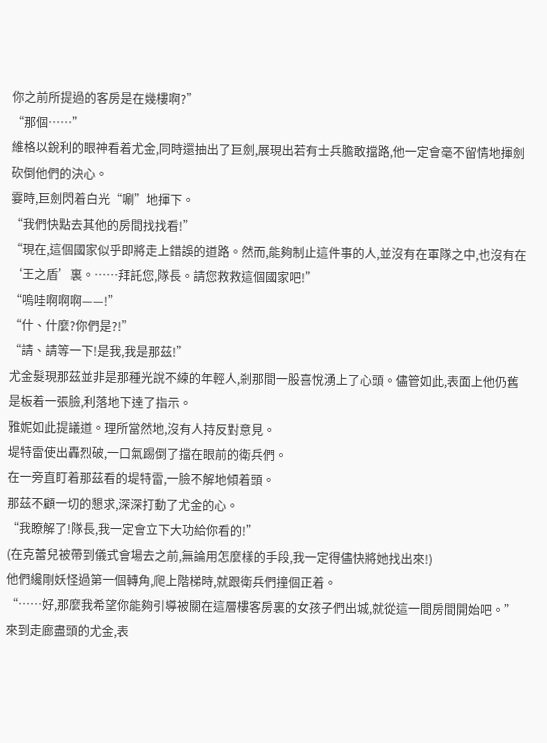你之前所提過的客房是在幾樓啊?”
“那個……”
維格以銳利的眼神看着尤金,同時還抽出了巨劍,展現出若有士兵膽敢擋路,他一定會毫不留情地揮劍砍倒他們的決心。
霎時,巨劍閃着白光“唰”地揮下。
“我們快點去其他的房間找找看!”
“現在,這個國家似乎即將走上錯誤的道路。然而,能夠制止這件事的人,並沒有在軍隊之中,也沒有在‘王之盾’裏。……拜託您,隊長。請您救救這個國家吧!”
“嗚哇啊啊啊——!”
“什、什麼?你們是?!”
“請、請等一下!是我,我是那茲!”
尤金髮現那茲並非是那種光說不練的年輕人,剎那間一股喜悅湧上了心頭。儘管如此,表面上他仍舊是板着一張臉,利落地下達了指示。
雅妮如此提議道。理所當然地,沒有人持反對意見。
堤特雷使出轟烈破,一口氣踢倒了擋在眼前的衛兵們。
在一旁直盯着那茲看的堤特雷,一臉不解地傾着頭。
那茲不顧一切的懇求,深深打動了尤金的心。
“我瞭解了!隊長,我一定會立下大功給你看的!”
(在克蕾兒被帶到儀式會場去之前,無論用怎麼樣的手段,我一定得儘快將她找出來!)
他們纔剛妖怪過第一個轉角,爬上階梯時,就跟衛兵們撞個正着。
“……好,那麼我希望你能夠引導被關在這層樓客房裏的女孩子們出城,就從這一間房間開始吧。”
來到走廊盡頭的尤金,表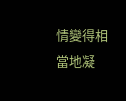情變得相當地凝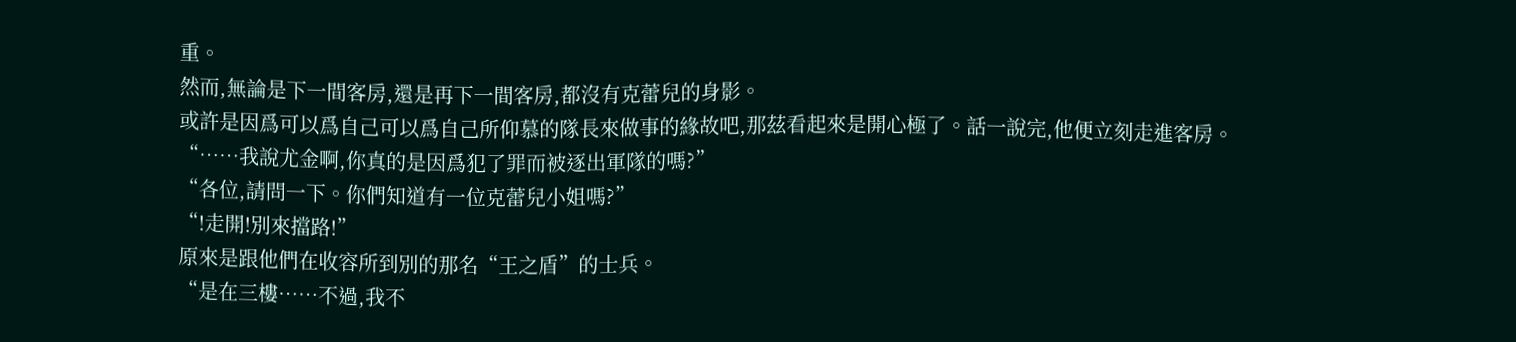重。
然而,無論是下一間客房,還是再下一間客房,都沒有克蕾兒的身影。
或許是因爲可以爲自己可以爲自己所仰慕的隊長來做事的緣故吧,那茲看起來是開心極了。話一說完,他便立刻走進客房。
“……我說尤金啊,你真的是因爲犯了罪而被逐出軍隊的嗎?”
“各位,請問一下。你們知道有一位克蕾兒小姐嗎?”
“!走開!別來擋路!”
原來是跟他們在收容所到別的那名“王之盾”的士兵。
“是在三樓……不過,我不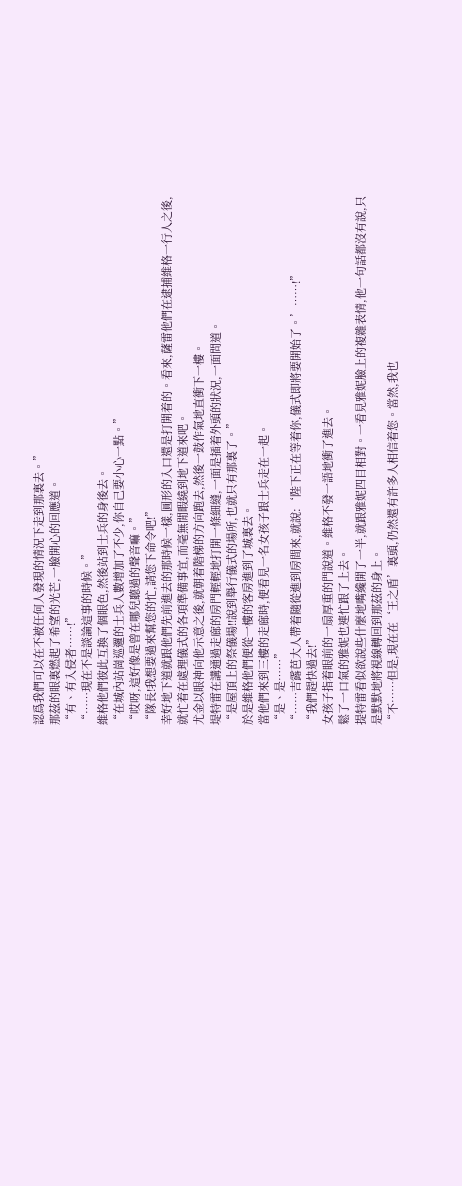認爲我們可以在不被任何人發現的情況下走到那裏去。”
那茲的眼裏燃起了希望的光芒,一臉開心的回應道。
“有、有入侵者……!”
“……現在不是談論這事的時候。”
維格他們彼此互換了個眼色,然後站到士兵的身後去。
“在城內站崗巡邏的士兵人數增加了不少,你自己要小心一點。”
“哎呀,這好像是曾在哪兒聽過的聲音嘛。”
“隊長!我想要過來幫您的忙,請您下命令吧!”
幸好地下道就跟他們先前進去的那時候一樣,圓形的入口還是打開着的。看來,薩雷他們在逮捕維格一行人之後,就忙着在處理儀式的各項準備事宜,而毫無閒暇繞到地下道來吧。
尤金以眼神向他示意之後,就朝着階梯的方向跑去,然後一鼓作氣地直衝下一樓。
堤特雷在講通過走廊的房門輕輕地打開一條細縫,一面是插着外頭的狀況,一面問道。
“是屋頂上的祭儀場!!說到舉行儀式的場所,也就只有那裏了。”
於是維格他們便從一樓的客房進到了城裏去。
當他們來到三樓的走廊時,便看見一名女孩子跟士兵走在一起。
“是、是……”
“……吉露芭大人帶着隨從進到房間來,就說:‘陛下正在等着你,儀式即將要開始了。’……!”
“我們趕快過去!”
女孩子指着眼前的一扇厚重的門說道。維格不發一語地衝了進去。
鬆了一口氣的雅妮也連忙跟了上去。
提特雷看似欲說些什麼地嘴纔開了一半,就跟雅妮四目相對。一看見雅妮臉上的複雜表情,他一句話都沒有說,只是默默地將視線轉回到那茲的身上。
“不……但是,現在在‘王之盾’裏頭,仍然還有許多人相信着您。當然,我也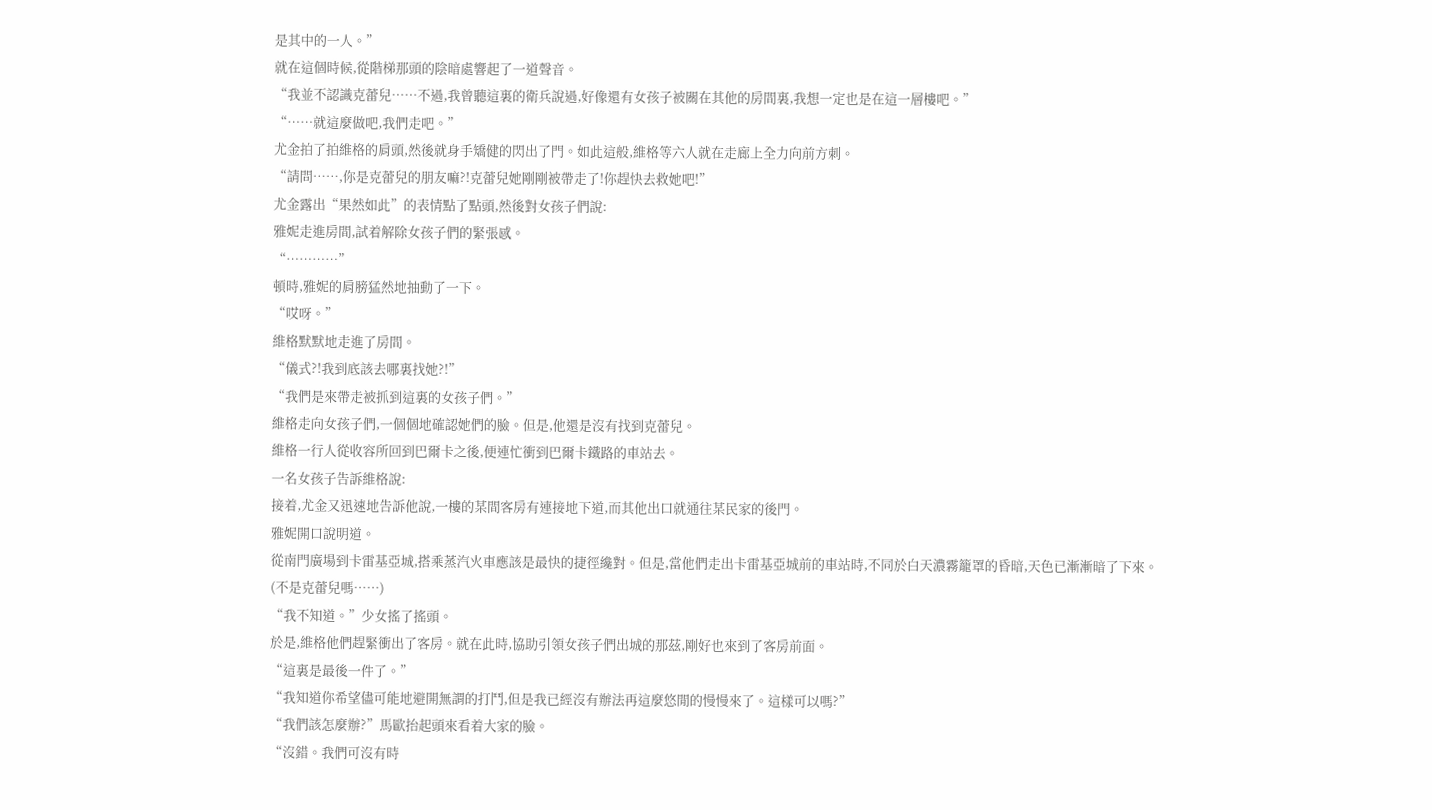是其中的一人。”
就在這個時候,從階梯那頭的陰暗處響起了一道聲音。
“我並不認識克蕾兒……不過,我曾聽這裏的衛兵說過,好像還有女孩子被關在其他的房間裏,我想一定也是在這一層樓吧。”
“……就這麼做吧,我們走吧。”
尤金拍了拍維格的肩頭,然後就身手矯健的閃出了門。如此這般,維格等六人就在走廊上全力向前方刺。
“請問……,你是克蕾兒的朋友嘛?!克蕾兒她剛剛被帶走了!你趕快去救她吧!”
尤金露出“果然如此”的表情點了點頭,然後對女孩子們說:
雅妮走進房間,試着解除女孩子們的緊張感。
“…………”
頓時,雅妮的肩膀猛然地抽動了一下。
“哎呀。”
維格默默地走進了房間。
“儀式?!我到底該去哪裏找她?!”
“我們是來帶走被抓到這裏的女孩子們。”
維格走向女孩子們,一個個地確認她們的臉。但是,他還是沒有找到克蕾兒。
維格一行人從收容所回到巴爾卡之後,便連忙衝到巴爾卡鐵路的車站去。
一名女孩子告訴維格說:
接着,尤金又迅速地告訴他說,一樓的某間客房有連接地下道,而其他出口就通往某民家的後門。
雅妮開口說明道。
從南門廣場到卡雷基亞城,搭乘蒸汽火車應該是最快的捷徑纔對。但是,當他們走出卡雷基亞城前的車站時,不同於白天濃霧籠罩的昏暗,天色已漸漸暗了下來。
(不是克蕾兒嗎……)
“我不知道。”少女搖了搖頭。
於是,維格他們趕緊衝出了客房。就在此時,協助引領女孩子們出城的那茲,剛好也來到了客房前面。
“這裏是最後一件了。”
“我知道你希望儘可能地避開無謂的打鬥,但是我已經沒有辦法再這麼悠閒的慢慢來了。這樣可以嗎?”
“我們該怎麼辦?”馬歐抬起頭來看着大家的臉。
“沒錯。我們可沒有時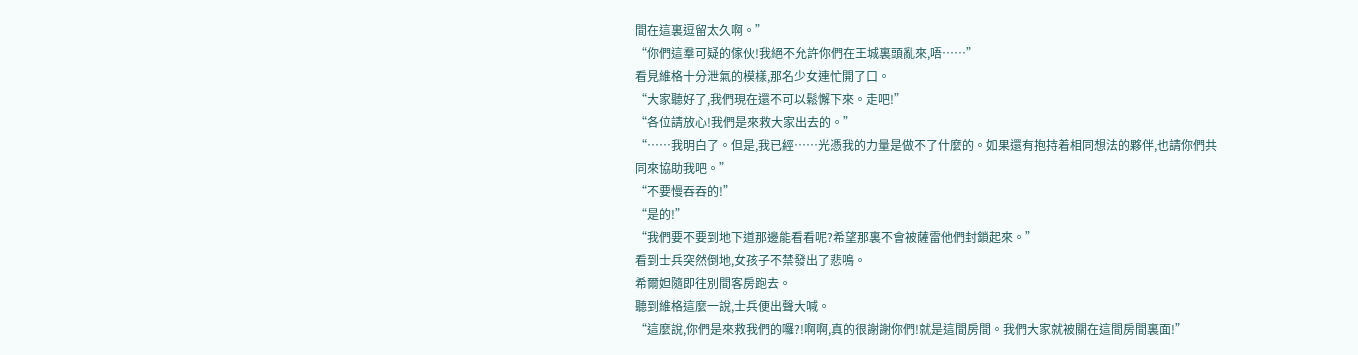間在這裏逗留太久啊。”
“你們這羣可疑的傢伙!我絕不允許你們在王城裏頭亂來,唔……”
看見維格十分泄氣的模樣,那名少女連忙開了口。
“大家聽好了,我們現在還不可以鬆懈下來。走吧!”
“各位請放心!我們是來救大家出去的。”
“……我明白了。但是,我已經……光憑我的力量是做不了什麼的。如果還有抱持着相同想法的夥伴,也請你們共同來協助我吧。”
“不要慢吞吞的!”
“是的!”
“我們要不要到地下道那邊能看看呢?希望那裏不會被薩雷他們封鎖起來。”
看到士兵突然倒地,女孩子不禁發出了悲鳴。
希爾妲隨即往別間客房跑去。
聽到維格這麼一說,士兵便出聲大喊。
“這麼說,你們是來救我們的囉?!啊啊,真的很謝謝你們!就是這間房間。我們大家就被關在這間房間裏面!”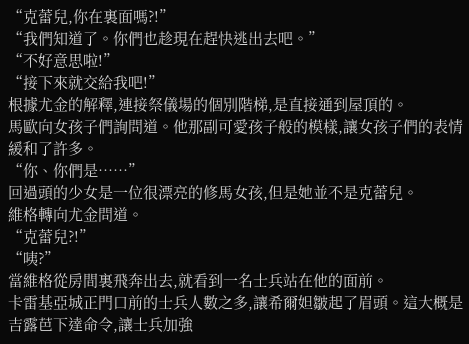“克蕾兒,你在裏面嗎?!”
“我們知道了。你們也趁現在趕快逃出去吧。”
“不好意思啦!”
“接下來就交給我吧!”
根據尤金的解釋,連接祭儀場的個別階梯,是直接通到屋頂的。
馬歐向女孩子們詢問道。他那副可愛孩子般的模樣,讓女孩子們的表情緩和了許多。
“你、你們是……”
回過頭的少女是一位很漂亮的修馬女孩,但是她並不是克蕾兒。
維格轉向尤金問道。
“克蕾兒?!”
“咦?”
當維格從房間裏飛奔出去,就看到一名士兵站在他的面前。
卡雷基亞城正門口前的士兵人數之多,讓希爾妲皺起了眉頭。這大概是吉露芭下達命令,讓士兵加強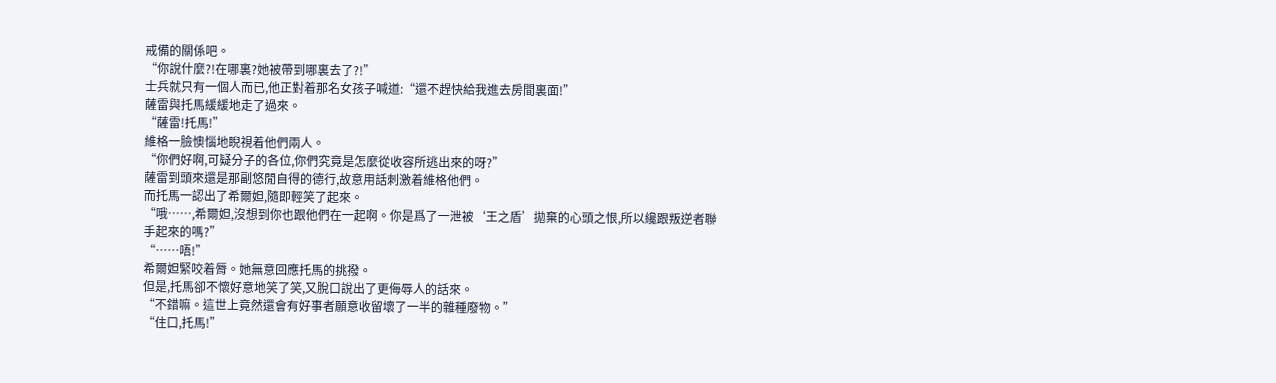戒備的關係吧。
“你說什麼?!在哪裏?她被帶到哪裏去了?!”
士兵就只有一個人而已,他正對着那名女孩子喊道:“還不趕快給我進去房間裏面!”
薩雷與托馬緩緩地走了過來。
“薩雷!托馬!”
維格一臉懊惱地睨視着他們兩人。
“你們好啊,可疑分子的各位,你們究竟是怎麼從收容所逃出來的呀?”
薩雷到頭來還是那副悠閒自得的德行,故意用話刺激着維格他們。
而托馬一認出了希爾妲,隨即輕笑了起來。
“哦……,希爾妲,沒想到你也跟他們在一起啊。你是爲了一泄被‘王之盾’拋棄的心頭之恨,所以纔跟叛逆者聯手起來的嗎?”
“……唔!”
希爾妲緊咬着脣。她無意回應托馬的挑撥。
但是,托馬卻不懷好意地笑了笑,又脫口說出了更侮辱人的話來。
“不錯嘛。這世上竟然還會有好事者願意收留壞了一半的雜種廢物。”
“住口,托馬!”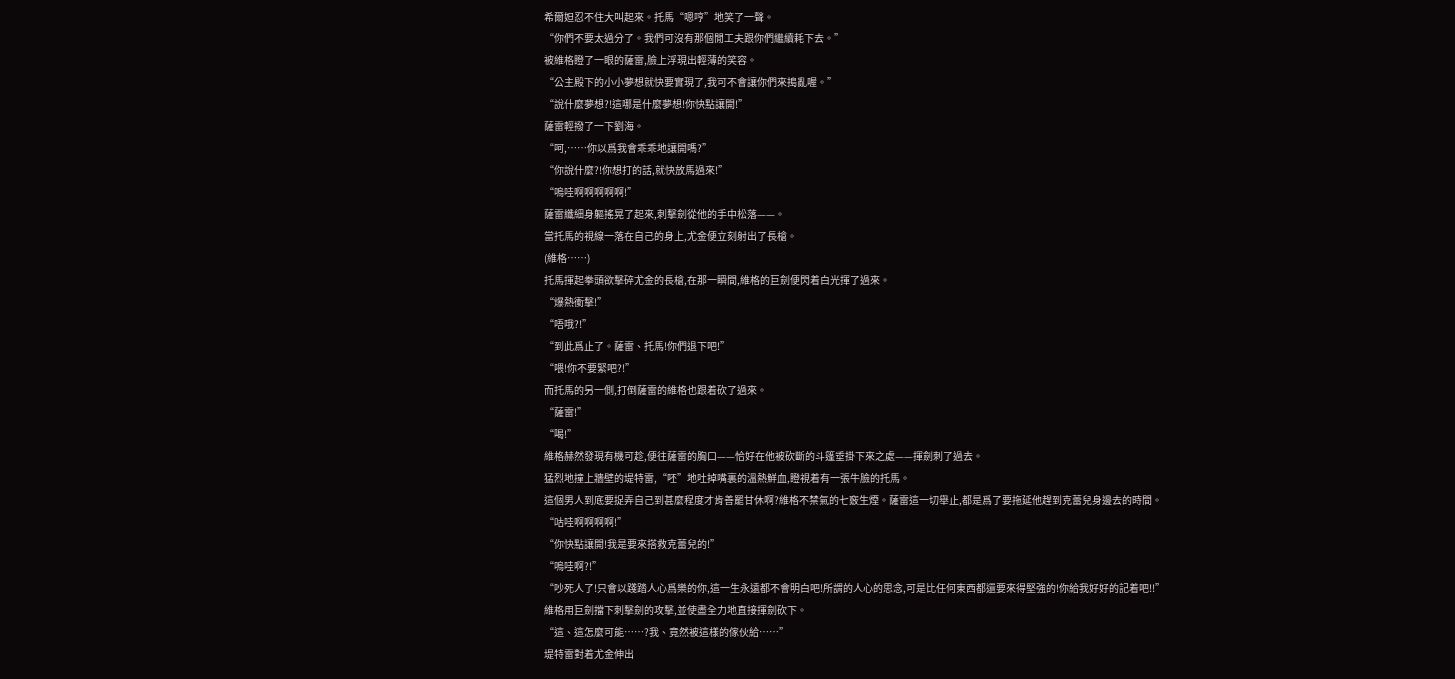希爾妲忍不住大叫起來。托馬“嗯哼”地笑了一聲。
“你們不要太過分了。我們可沒有那個閒工夫跟你們繼續耗下去。”
被維格瞪了一眼的薩雷,臉上浮現出輕薄的笑容。
“公主殿下的小小夢想就快要實現了,我可不會讓你們來搗亂喔。”
“說什麼夢想?!這哪是什麼夢想!你快點讓開!”
薩雷輕撥了一下劉海。
“呵,……你以爲我會乖乖地讓開嗎?”
“你說什麼?!你想打的話,就快放馬過來!”
“嗚哇啊啊啊啊啊!”
薩雷纖細身軀搖晃了起來,刺擊劍從他的手中松落——。
當托馬的視線一落在自己的身上,尤金便立刻射出了長槍。
(維格……)
托馬揮起拳頭欲擊碎尤金的長槍,在那一瞬間,維格的巨劍便閃着白光揮了過來。
“爆熱衝擊!”
“唔哦?!”
“到此爲止了。薩雷、托馬!你們退下吧!”
“喂!你不要緊吧?!”
而托馬的另一側,打倒薩雷的維格也跟着砍了過來。
“薩雷!”
“喝!”
維格赫然發現有機可趁,便往薩雷的胸口——恰好在他被砍斷的斗篷垂掛下來之處——揮劍刺了過去。
猛烈地撞上牆壁的堤特雷,“呸”地吐掉嘴裏的溫熱鮮血,瞪視着有一張牛臉的托馬。
這個男人到底要捉弄自己到甚麼程度才肯善罷甘休啊?維格不禁氣的七竅生煙。薩雷這一切舉止,都是爲了要拖延他趕到克蕾兒身邊去的時間。
“咕哇啊啊啊啊!”
“你快點讓開!我是要來搭救克蕾兒的!”
“嗚哇啊?!”
“吵死人了!只會以踐踏人心爲樂的你,這一生永遠都不會明白吧!所謂的人心的思念,可是比任何東西都還要來得堅強的!你給我好好的記着吧!!”
維格用巨劍擋下刺擊劍的攻擊,並使盡全力地直接揮劍砍下。
“這、這怎麼可能……?我、竟然被這樣的傢伙給……”
堤特雷對着尤金伸出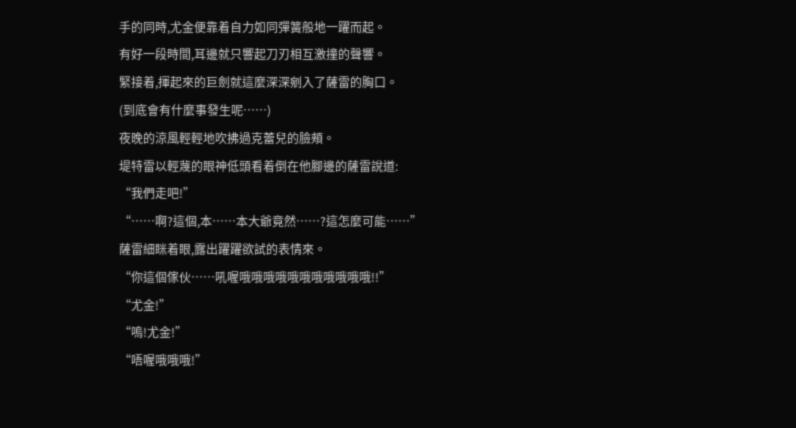手的同時,尤金便靠着自力如同彈簧般地一躍而起。
有好一段時間,耳邊就只響起刀刃相互激撞的聲響。
緊接着,揮起來的巨劍就這麼深深剜入了薩雷的胸口。
(到底會有什麼事發生呢……)
夜晚的涼風輕輕地吹拂過克蕾兒的臉頰。
堤特雷以輕蔑的眼神低頭看着倒在他腳邊的薩雷說道:
“我們走吧!”
“……啊?這個,本……本大爺竟然……?這怎麼可能……”
薩雷細眯着眼,露出躍躍欲試的表情來。
“你這個傢伙……吼喔哦哦哦哦哦哦哦哦哦哦哦!!”
“尤金!”
“嗚!尤金!”
“唔喔哦哦哦!”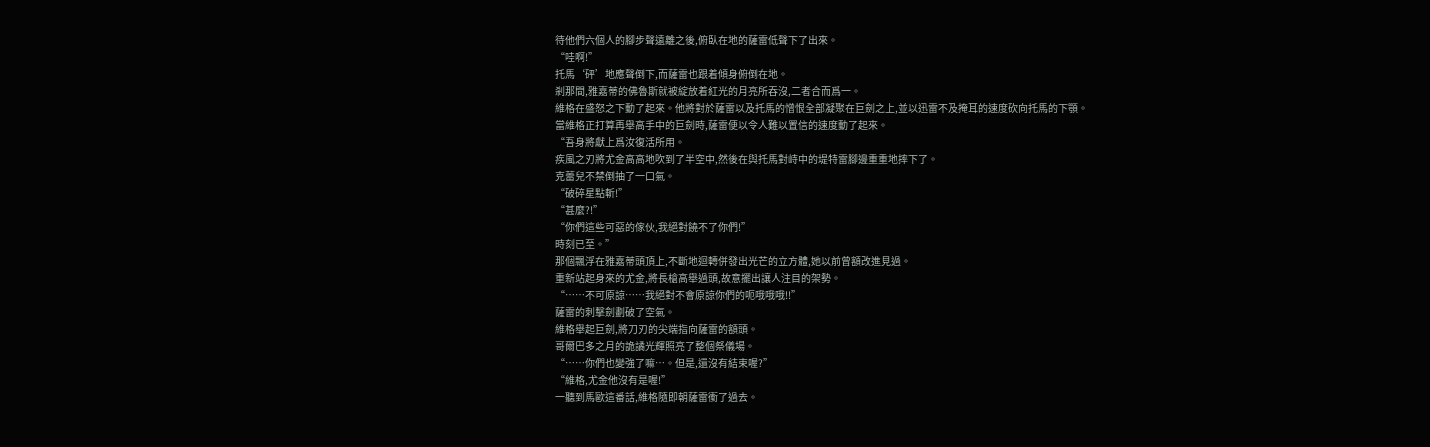待他們六個人的腳步聲遠離之後,俯臥在地的薩雷低聲下了出來。
“哇啊!”
托馬‘砰’地應聲倒下,而薩雷也跟着傾身俯倒在地。
剎那間,雅嘉蒂的佛魯斯就被綻放着紅光的月亮所吞沒,二者合而爲一。
維格在盛怒之下動了起來。他將對於薩雷以及托馬的憎恨全部凝聚在巨劍之上,並以迅雷不及掩耳的速度砍向托馬的下顎。
當維格正打算再舉高手中的巨劍時,薩雷便以令人難以置信的速度動了起來。
“吾身將獻上爲汝復活所用。
疾風之刃將尤金高高地吹到了半空中,然後在與托馬對峙中的堤特雷腳邊重重地摔下了。
克蕾兒不禁倒抽了一口氣。
“破碎星點斬!”
“甚麼?!”
“你們這些可惡的傢伙,我絕對饒不了你們!”
時刻已至。”
那個飄浮在雅嘉蒂頭頂上,不斷地迴轉併發出光芒的立方體,她以前曾額改進見過。
重新站起身來的尤金,將長槍高舉過頭,故意擺出讓人注目的架勢。
“……不可原諒……我絕對不會原諒你們的呃哦哦哦!!”
薩雷的刺擊劍劃破了空氣。
維格舉起巨劍,將刀刃的尖端指向薩雷的額頭。
哥爾巴多之月的詭譎光輝照亮了整個祭儀場。
“……你們也變強了嘛…。但是,還沒有結束喔?”
“維格,尤金他沒有是喔!”
一聽到馬歐這番話,維格隨即朝薩雷衝了過去。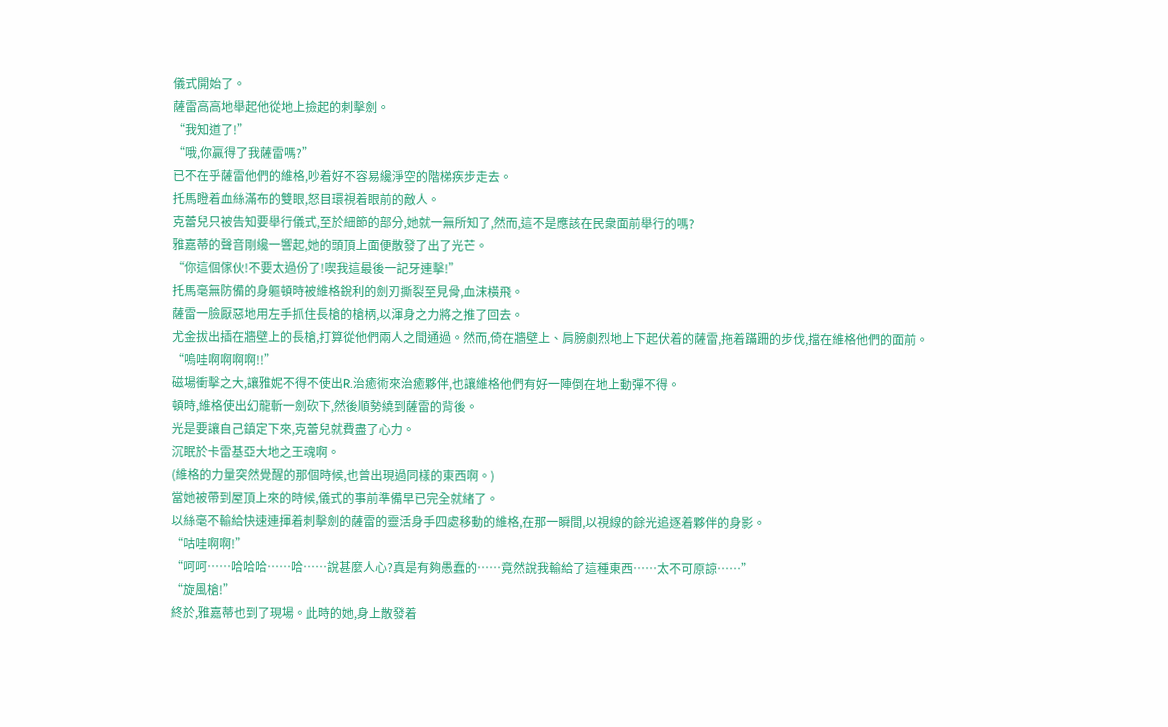儀式開始了。
薩雷高高地舉起他從地上撿起的刺擊劍。
“我知道了!”
“哦,你贏得了我薩雷嗎?”
已不在乎薩雷他們的維格,吵着好不容易纔淨空的階梯疾步走去。
托馬瞪着血絲滿布的雙眼,怒目環視着眼前的敵人。
克蕾兒只被告知要舉行儀式,至於細節的部分,她就一無所知了,然而,這不是應該在民衆面前舉行的嗎?
雅嘉蒂的聲音剛纔一響起,她的頭頂上面便散發了出了光芒。
“你這個傢伙!不要太過份了!喫我這最後一記牙連擊!”
托馬毫無防備的身軀頓時被維格銳利的劍刃撕裂至見骨,血沫橫飛。
薩雷一臉厭惡地用左手抓住長槍的槍柄,以渾身之力將之推了回去。
尤金拔出插在牆壁上的長槍,打算從他們兩人之間通過。然而,倚在牆壁上、肩膀劇烈地上下起伏着的薩雷,拖着蹣跚的步伐,擋在維格他們的面前。
“嗚哇啊啊啊啊!!”
磁場衝擊之大,讓雅妮不得不使出R.治癒術來治癒夥伴,也讓維格他們有好一陣倒在地上動彈不得。
頓時,維格使出幻龍斬一劍砍下,然後順勢繞到薩雷的背後。
光是要讓自己鎮定下來,克蕾兒就費盡了心力。
沉眠於卡雷基亞大地之王魂啊。
(維格的力量突然覺醒的那個時候,也曾出現過同樣的東西啊。)
當她被帶到屋頂上來的時候,儀式的事前準備早已完全就緒了。
以絲毫不輸給快速連揮着刺擊劍的薩雷的靈活身手四處移動的維格,在那一瞬間,以視線的餘光追逐着夥伴的身影。
“咕哇啊啊!”
“呵呵……哈哈哈……哈……說甚麼人心?真是有夠愚蠢的……竟然說我輸給了這種東西……太不可原諒……”
“旋風槍!”
終於,雅嘉蒂也到了現場。此時的她,身上散發着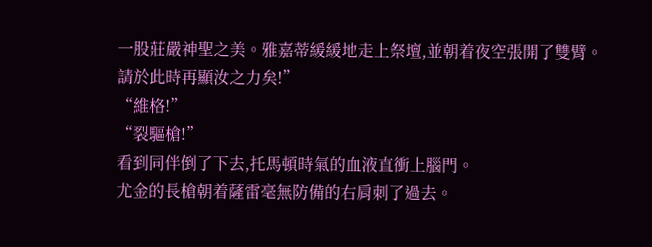一股莊嚴神聖之美。雅嘉蒂緩緩地走上祭壇,並朝着夜空張開了雙臂。
請於此時再顯汝之力矣!”
“維格!”
“裂驅槍!”
看到同伴倒了下去,托馬頓時氣的血液直衝上腦門。
尤金的長槍朝着薩雷毫無防備的右肩刺了過去。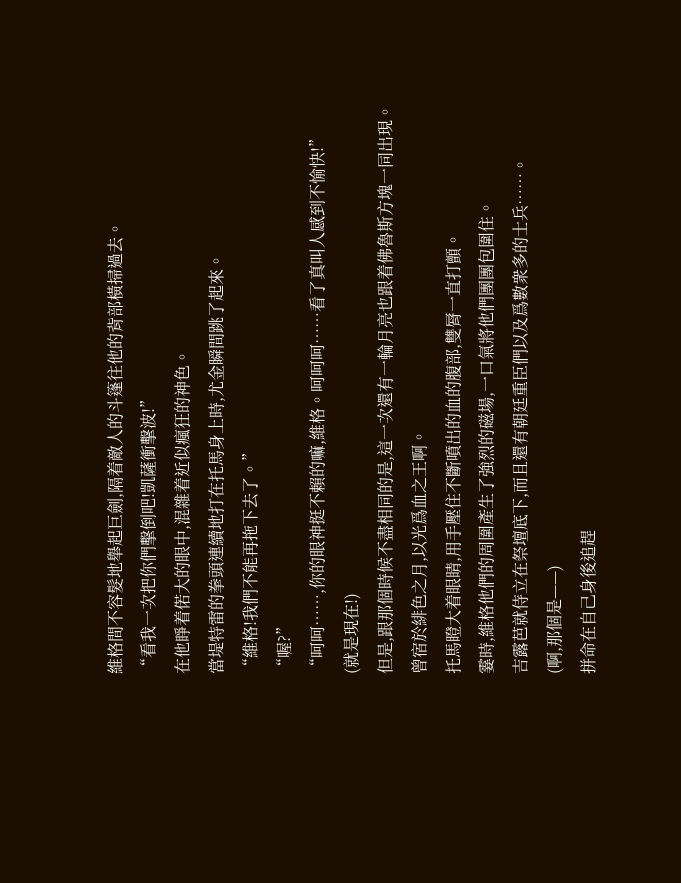維格間不容髮地舉起巨劍,隔着敵人的斗篷往他的背部橫掃過去。
“看我一次把你們擊倒吧!凱薩衝擊波!”
在他睜着偌大的眼中,混雜着近似瘋狂的神色。
當堤特雷的拳頭連續地打在托馬身上時,尤金瞬間跳了起來。
“維格!我們不能再拖下去了。”
“喔?”
“呵呵……,你的眼神挺不賴的嘛,維格。呵呵呵……看了真叫人感到不愉快!”
(就是現在!)
但是,跟那個時候不盡相同的是,這一次還有一輪月亮也跟着佛魯斯方塊一同出現。
曾宿於緋色之月,以光爲血之王啊。
托馬瞪大着眼睛,用手壓住不斷噴出的血的腹部,雙脣一直打顫。
霎時,維格他們的周圍產生了強烈的磁場,一口氣將他們團團包圍住。
吉露芭就侍立在祭壇底下,而且還有朝廷重臣們以及爲數衆多的士兵……。
(啊,那個是——)
拼命在自己身後追趕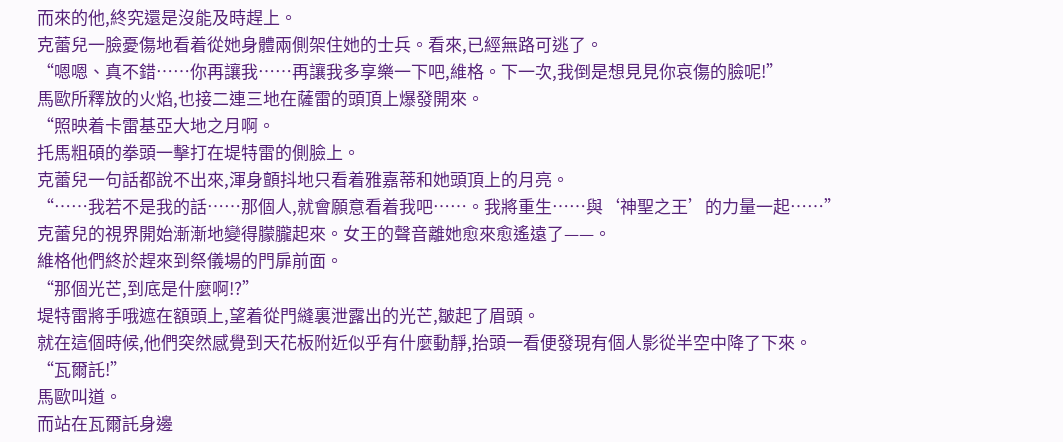而來的他,終究還是沒能及時趕上。
克蕾兒一臉憂傷地看着從她身體兩側架住她的士兵。看來,已經無路可逃了。
“嗯嗯、真不錯……你再讓我……再讓我多享樂一下吧,維格。下一次,我倒是想見見你哀傷的臉呢!”
馬歐所釋放的火焰,也接二連三地在薩雷的頭頂上爆發開來。
“照映着卡雷基亞大地之月啊。
托馬粗碩的拳頭一擊打在堤特雷的側臉上。
克蕾兒一句話都說不出來,渾身顫抖地只看着雅嘉蒂和她頭頂上的月亮。
“……我若不是我的話……那個人,就會願意看着我吧……。我將重生……與‘神聖之王’的力量一起……”
克蕾兒的視界開始漸漸地變得朦朧起來。女王的聲音離她愈來愈遙遠了——。
維格他們終於趕來到祭儀場的門扉前面。
“那個光芒,到底是什麼啊!?”
堤特雷將手哦遮在額頭上,望着從門縫裏泄露出的光芒,皺起了眉頭。
就在這個時候,他們突然感覺到天花板附近似乎有什麼動靜,抬頭一看便發現有個人影從半空中降了下來。
“瓦爾託!”
馬歐叫道。
而站在瓦爾託身邊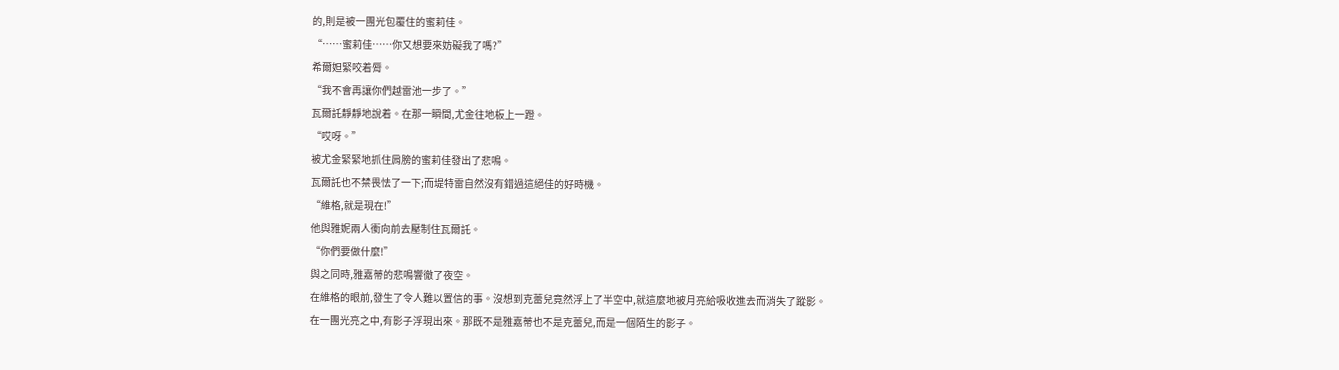的,則是被一團光包覆住的蜜莉佳。
“……蜜莉佳……你又想要來妨礙我了嗎?”
希爾妲緊咬着脣。
“我不會再讓你們越雷池一步了。”
瓦爾託靜靜地說着。在那一瞬間,尤金往地板上一蹬。
“哎呀。”
被尤金緊緊地抓住肩膀的蜜莉佳發出了悲鳴。
瓦爾託也不禁畏怯了一下;而堤特雷自然沒有錯過這絕佳的好時機。
“維格,就是現在!”
他與雅妮兩人衝向前去壓制住瓦爾託。
“你們要做什麼!”
與之同時,雅嘉蒂的悲鳴響徹了夜空。
在維格的眼前,發生了令人難以置信的事。沒想到克蕾兒竟然浮上了半空中,就這麼地被月亮給吸收進去而消失了蹤影。
在一團光亮之中,有影子浮現出來。那既不是雅嘉蒂也不是克蕾兒,而是一個陌生的影子。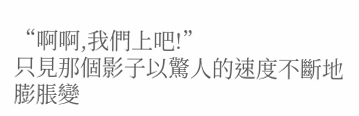“啊啊,我們上吧!”
只見那個影子以驚人的速度不斷地膨脹變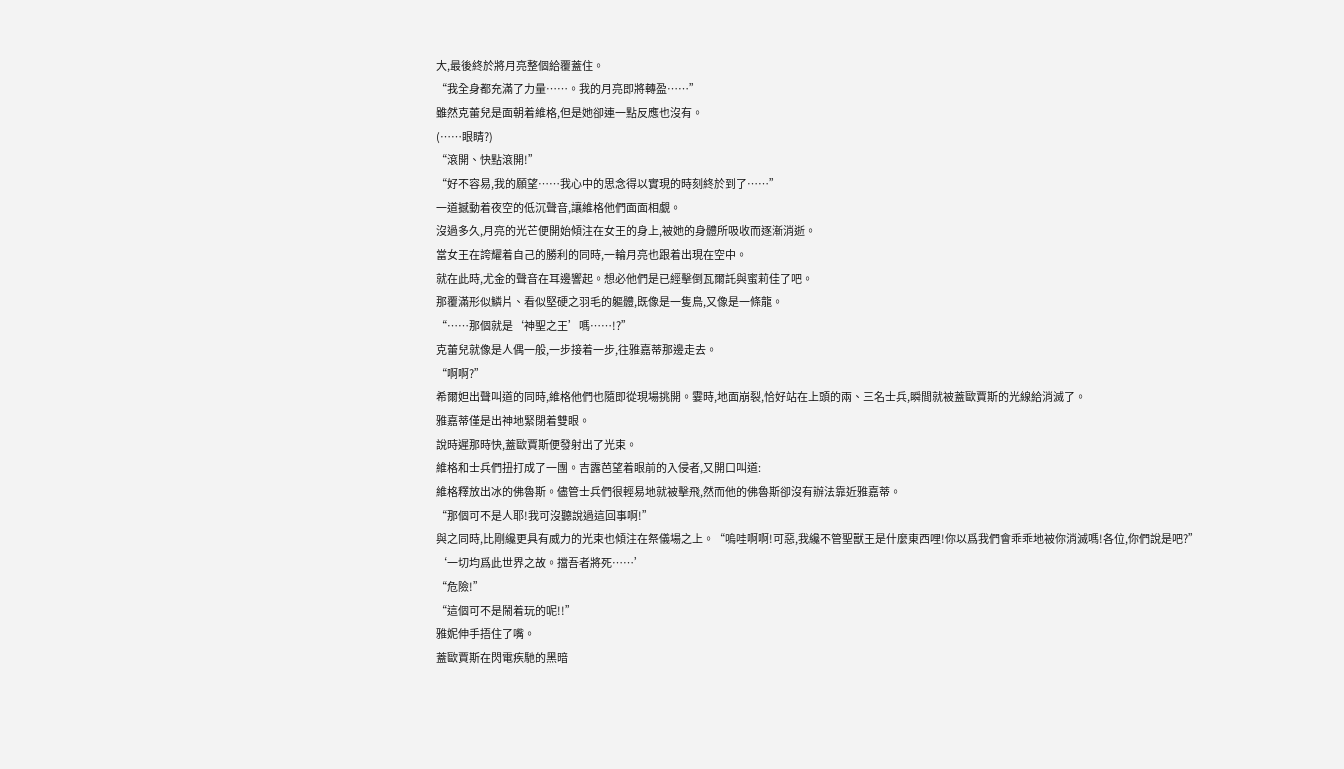大,最後終於將月亮整個給覆蓋住。
“我全身都充滿了力量……。我的月亮即將轉盈……”
雖然克蕾兒是面朝着維格,但是她卻連一點反應也沒有。
(……眼睛?)
“滾開、快點滾開!”
“好不容易,我的願望……我心中的思念得以實現的時刻終於到了……”
一道撼動着夜空的低沉聲音,讓維格他們面面相覷。
沒過多久,月亮的光芒便開始傾注在女王的身上,被她的身體所吸收而逐漸消逝。
當女王在誇耀着自己的勝利的同時,一輪月亮也跟着出現在空中。
就在此時,尤金的聲音在耳邊響起。想必他們是已經擊倒瓦爾託與蜜莉佳了吧。
那覆滿形似鱗片、看似堅硬之羽毛的軀體,既像是一隻鳥,又像是一條龍。
“……那個就是‘神聖之王’嗎……!?”
克蕾兒就像是人偶一般,一步接着一步,往雅嘉蒂那邊走去。
“啊啊?”
希爾妲出聲叫道的同時,維格他們也隨即從現場挑開。霎時,地面崩裂,恰好站在上頭的兩、三名士兵,瞬間就被蓋歐賈斯的光線給消滅了。
雅嘉蒂僅是出神地緊閉着雙眼。
說時遲那時快,蓋歐賈斯便發射出了光束。
維格和士兵們扭打成了一團。吉露芭望着眼前的入侵者,又開口叫道:
維格釋放出冰的佛魯斯。儘管士兵們很輕易地就被擊飛,然而他的佛魯斯卻沒有辦法靠近雅嘉蒂。
“那個可不是人耶!我可沒聽說過這回事啊!”
與之同時,比剛纔更具有威力的光束也傾注在祭儀場之上。“嗚哇啊啊!可惡,我纔不管聖獸王是什麼東西哩!你以爲我們會乖乖地被你消滅嗎!各位,你們說是吧?”
‘一切均爲此世界之故。擋吾者將死……’
“危險!”
“這個可不是鬧着玩的呢!!”
雅妮伸手捂住了嘴。
蓋歐賈斯在閃電疾馳的黑暗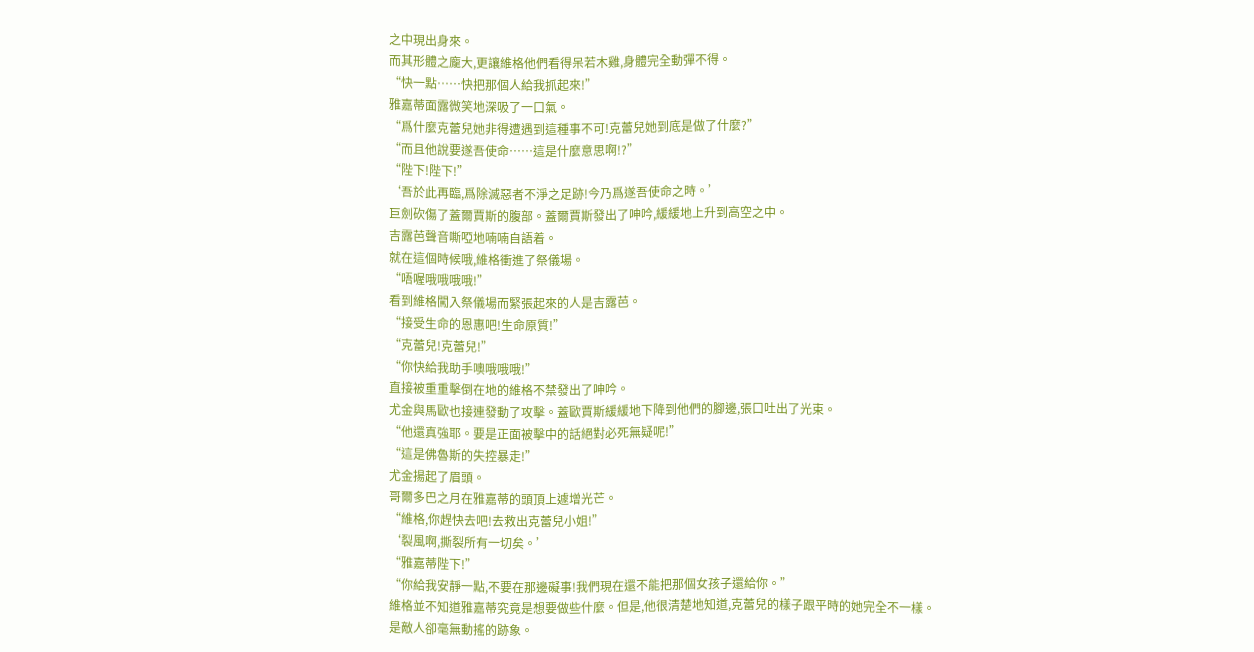之中現出身來。
而其形體之龐大,更讓維格他們看得呆若木雞,身體完全動彈不得。
“快一點……快把那個人給我抓起來!”
雅嘉蒂面露微笑地深吸了一口氣。
“爲什麼克蕾兒她非得遭遇到這種事不可!克蕾兒她到底是做了什麼?”
“而且他說要遂吾使命……這是什麼意思啊!?”
“陛下!陛下!”
‘吾於此再臨,爲除滅惡者不淨之足跡!今乃爲遂吾使命之時。’
巨劍砍傷了蓋爾賈斯的腹部。蓋爾賈斯發出了呻吟,緩緩地上升到高空之中。
吉露芭聲音嘶啞地喃喃自語着。
就在這個時候哦,維格衝進了祭儀場。
“唔喔哦哦哦哦!”
看到維格闖入祭儀場而緊張起來的人是吉露芭。
“接受生命的恩惠吧!生命原質!”
“克蕾兒!克蕾兒!”
“你快給我助手噢哦哦哦!”
直接被重重擊倒在地的維格不禁發出了呻吟。
尤金與馬歐也接連發動了攻擊。蓋歐賈斯緩緩地下降到他們的腳邊,張口吐出了光束。
“他還真強耶。要是正面被擊中的話絕對必死無疑呢!”
“這是佛魯斯的失控暴走!”
尤金揚起了眉頭。
哥爾多巴之月在雅嘉蒂的頭頂上遽增光芒。
“維格,你趕快去吧!去救出克蕾兒小姐!”
‘裂風啊,撕裂所有一切矣。’
“雅嘉蒂陛下!”
“你給我安靜一點,不要在那邊礙事!我們現在還不能把那個女孩子還給你。”
維格並不知道雅嘉蒂究竟是想要做些什麼。但是,他很清楚地知道,克蕾兒的樣子跟平時的她完全不一樣。
是敵人卻毫無動搖的跡象。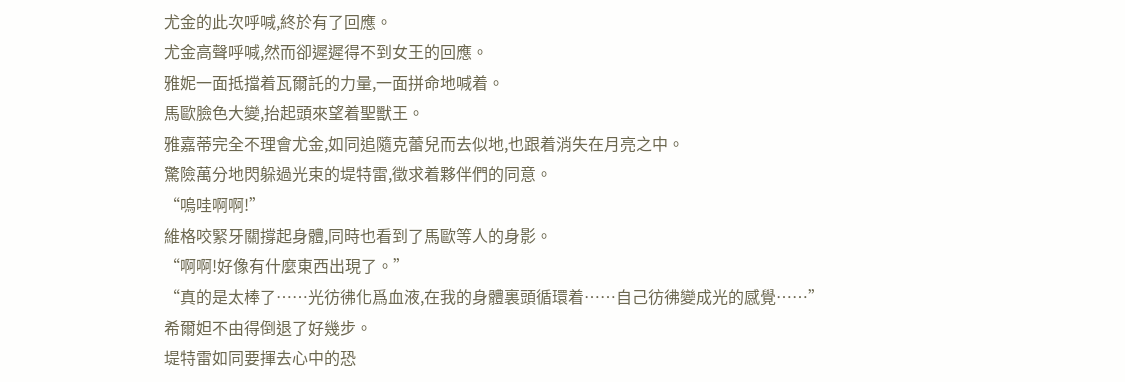尤金的此次呼喊,終於有了回應。
尤金高聲呼喊,然而卻遲遲得不到女王的回應。
雅妮一面抵擋着瓦爾託的力量,一面拼命地喊着。
馬歐臉色大變,抬起頭來望着聖獸王。
雅嘉蒂完全不理會尤金,如同追隨克蕾兒而去似地,也跟着消失在月亮之中。
驚險萬分地閃躲過光束的堤特雷,徵求着夥伴們的同意。
“嗚哇啊啊!”
維格咬緊牙關撐起身體,同時也看到了馬歐等人的身影。
“啊啊!好像有什麼東西出現了。”
“真的是太棒了……光彷彿化爲血液,在我的身體裏頭循環着……自己彷彿變成光的感覺……”
希爾妲不由得倒退了好幾步。
堤特雷如同要揮去心中的恐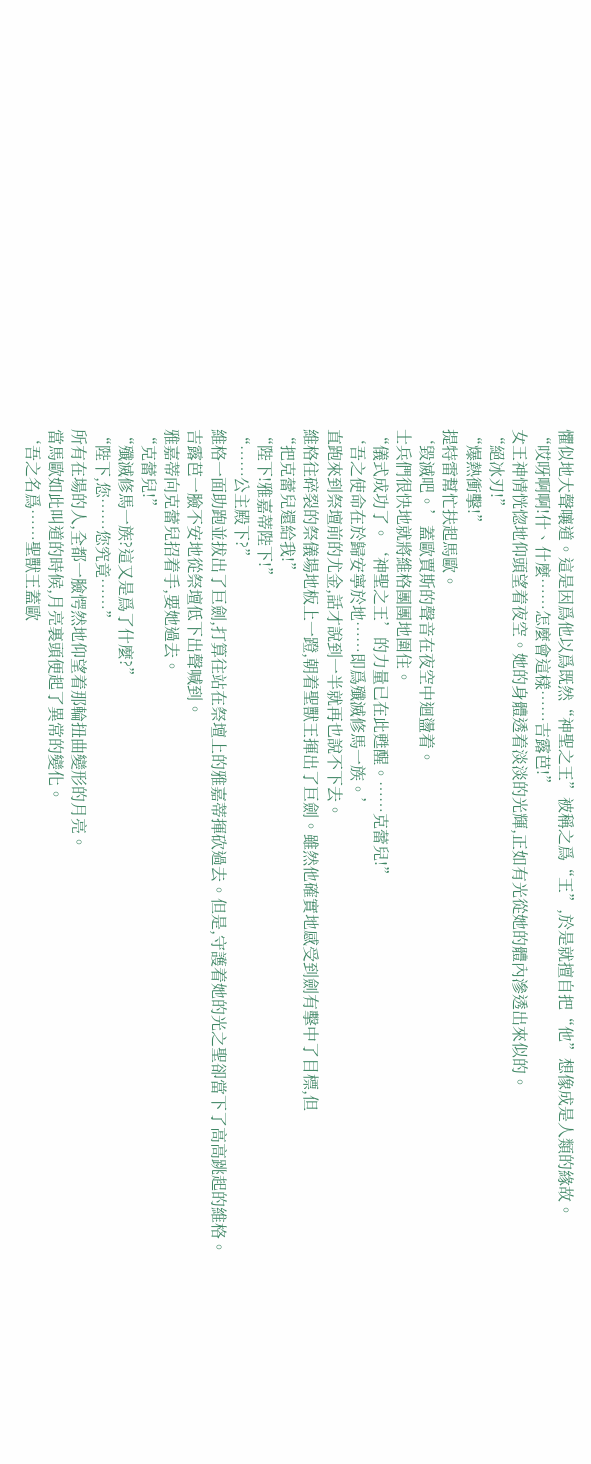懼似地大聲嚷道。這是因爲他以爲既然“神聖之王”被稱之爲“王”,於是就擅自把“他”想像成是人類的緣故。
“哎呀啊啊!什、什麼……怎麼會這樣……吉露芭!”
女王神情恍惚地仰頭望着夜空。她的身體透着淡淡的光輝,正如有光從她的體內滲透出來似的。
“絕冰刃!”
“爆熱衝擊!”
提特雷幫忙扶起馬歐。
‘毀滅吧。’蓋歐賈斯的聲音在夜空中迴盪着。
士兵們很快地就將維格團團地圍住。
“儀式成功了。‘神聖之王’的力量已在此甦醒。……克蕾兒!”
‘吾之使命在於歸安寧於地……即爲殲滅修馬一族。’
直跑來到祭壇前的尤金,話才說到一半就再也說不下去。
維格往碎裂的祭儀場地板上一蹬,朝着聖獸王揮出了巨劍。雖然他確實地感受到劍有擊中了目標,但
“把克蕾兒還給我!”
“陛下!雅嘉蒂陛下!”
“……公主殿下?”
維格一面助跑並拔出了巨劍,打算往站在祭壇上的雅嘉蒂揮砍過去。但是,守護着她的光之聖卻當下了高高跳起的維格。
吉露芭一臉不安地從祭壇低下出聲喊到。
雅嘉蒂向克蕾兒招着手,要她過去。
“克蕾兒!”
“殲滅修馬一族?這又是爲了什麼?”
“陛下,您……您究竟……”
所有在場的人,全都一臉愕然地仰望着那輪扭曲變形的月亮。
當馬歐如此叫道的時候,月亮裏頭便起了異常的變化。
‘吾之名爲……聖獸王蓋歐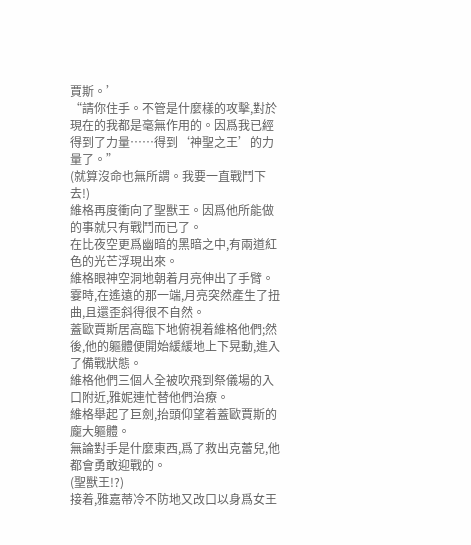賈斯。’
“請你住手。不管是什麼樣的攻擊,對於現在的我都是毫無作用的。因爲我已經得到了力量……得到‘神聖之王’的力量了。”
(就算沒命也無所謂。我要一直戰鬥下去!)
維格再度衝向了聖獸王。因爲他所能做的事就只有戰鬥而已了。
在比夜空更爲幽暗的黑暗之中,有兩道紅色的光芒浮現出來。
維格眼神空洞地朝着月亮伸出了手臂。霎時,在遙遠的那一端,月亮突然產生了扭曲,且還歪斜得很不自然。
蓋歐賈斯居高臨下地俯視着維格他們;然後,他的軀體便開始緩緩地上下晃動,進入了備戰狀態。
維格他們三個人全被吹飛到祭儀場的入口附近,雅妮連忙替他們治療。
維格舉起了巨劍,抬頭仰望着蓋歐賈斯的龐大軀體。
無論對手是什麼東西,爲了救出克蕾兒,他都會勇敢迎戰的。
(聖獸王!?)
接着,雅嘉蒂冷不防地又改口以身爲女王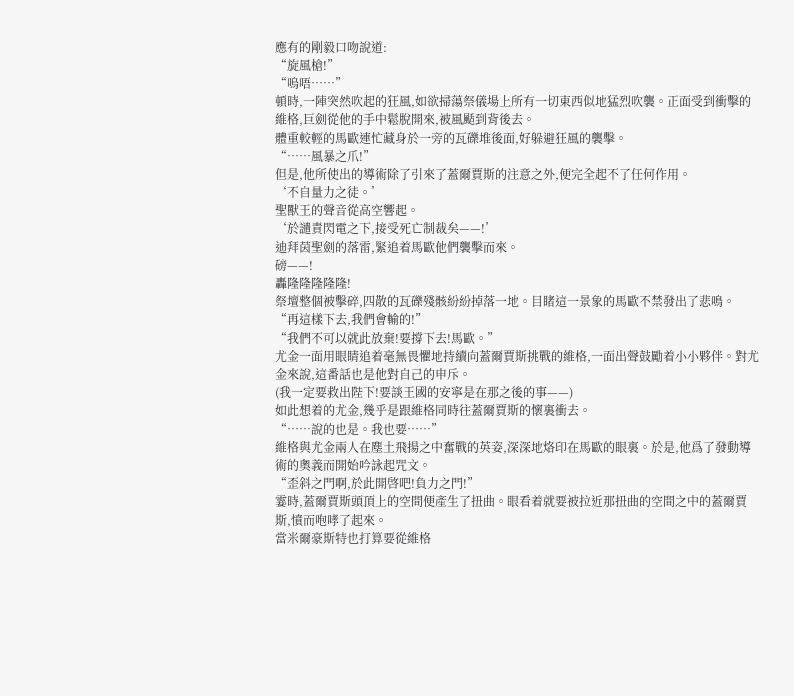應有的剛毅口吻說道:
“旋風槍!”
“嗚唔……”
頓時,一陣突然吹起的狂風,如欲掃蕩祭儀場上所有一切東西似地猛烈吹襲。正面受到衝擊的維格,巨劍從他的手中鬆脫開來,被風颳到背後去。
體重較輕的馬歐連忙藏身於一旁的瓦礫堆後面,好躲避狂風的襲擊。
“……風暴之爪!”
但是,他所使出的導術除了引來了蓋爾賈斯的注意之外,便完全起不了任何作用。
‘不自量力之徒。’
聖獸王的聲音從高空響起。
‘於譴責閃電之下,接受死亡制裁矣——!’
迪拜茵聖劍的落雷,緊追着馬歐他們襲擊而來。
磅——!
轟隆隆隆隆隆!
祭壇整個被擊碎,四散的瓦礫殘骸紛紛掉落一地。目睹這一景象的馬歐不禁發出了悲鳴。
“再這樣下去,我們會輸的!”
“我們不可以就此放棄!要撐下去!馬歐。”
尤金一面用眼睛追着毫無畏懼地持續向蓋爾賈斯挑戰的維格,一面出聲鼓勵着小小夥伴。對尤金來說,這番話也是他對自己的申斥。
(我一定要救出陛下!要談王國的安寧是在那之後的事——)
如此想着的尤金,幾乎是跟維格同時往蓋爾賈斯的懷裏衝去。
“……說的也是。我也要……”
維格與尤金兩人在塵土飛揚之中奮戰的英姿,深深地烙印在馬歐的眼裏。於是,他爲了發動導術的奧義而開始吟詠起咒文。
“歪斜之門啊,於此開啓吧!負力之門!”
霎時,蓋爾賈斯頭頂上的空間便產生了扭曲。眼看着就要被拉近那扭曲的空間之中的蓋爾賈斯,憤而咆哮了起來。
當米爾豪斯特也打算要從維格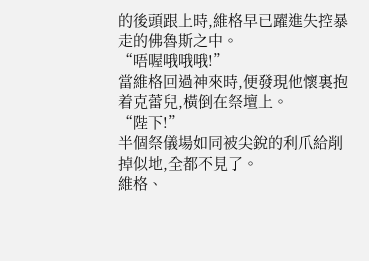的後頭跟上時,維格早已躍進失控暴走的佛魯斯之中。
“唔喔哦哦哦!”
當維格回過神來時,便發現他懷裏抱着克蕾兒,橫倒在祭壇上。
“陛下!”
半個祭儀場如同被尖銳的利爪給削掉似地,全都不見了。
維格、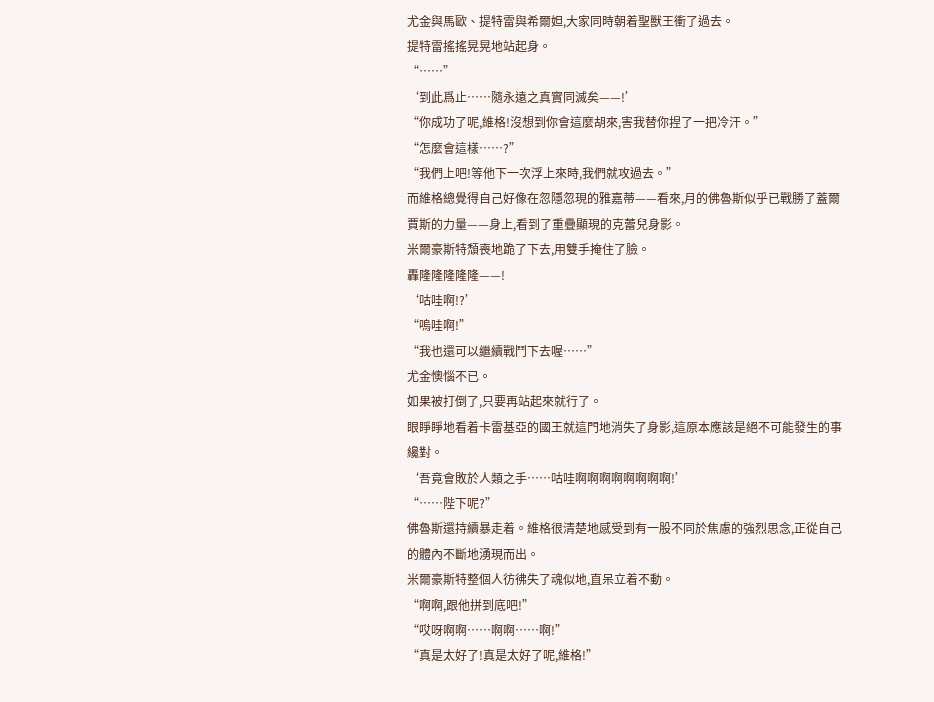尤金與馬歐、提特雷與希爾妲,大家同時朝着聖獸王衝了過去。
提特雷搖搖晃晃地站起身。
“……”
‘到此爲止……隨永遠之真實同滅矣——!’
“你成功了呢,維格!沒想到你會這麼胡來,害我替你捏了一把冷汗。”
“怎麼會這樣……?”
“我們上吧!等他下一次浮上來時,我們就攻過去。”
而維格總覺得自己好像在忽隱忽現的雅嘉蒂——看來,月的佛魯斯似乎已戰勝了蓋爾賈斯的力量——身上,看到了重疊顯現的克蕾兒身影。
米爾豪斯特頹喪地跪了下去,用雙手掩住了臉。
轟隆隆隆隆隆——!
‘咕哇啊!?’
“嗚哇啊!”
“我也還可以繼續戰鬥下去喔……”
尤金懊惱不已。
如果被打倒了,只要再站起來就行了。
眼睜睜地看着卡雷基亞的國王就這門地消失了身影,這原本應該是絕不可能發生的事纔對。
‘吾竟會敗於人類之手……咕哇啊啊啊啊啊啊啊啊!’
“……陛下呢?”
佛魯斯還持續暴走着。維格很清楚地感受到有一股不同於焦慮的強烈思念,正從自己的體內不斷地湧現而出。
米爾豪斯特整個人彷彿失了魂似地,直呆立着不動。
“啊啊,跟他拼到底吧!”
“哎呀啊啊……啊啊……啊!”
“真是太好了!真是太好了呢,維格!”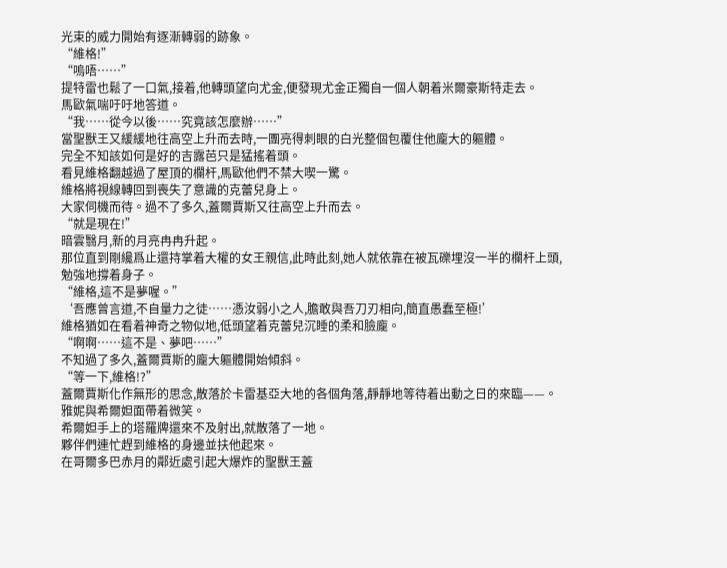光束的威力開始有逐漸轉弱的跡象。
“維格!”
“嗚唔……”
提特雷也鬆了一口氣,接着,他轉頭望向尤金,便發現尤金正獨自一個人朝着米爾豪斯特走去。
馬歐氣喘吁吁地答道。
“我……從今以後……究竟該怎麼辦……”
當聖獸王又緩緩地往高空上升而去時,一團亮得刺眼的白光整個包覆住他龐大的軀體。
完全不知該如何是好的吉露芭只是猛搖着頭。
看見維格翻越過了屋頂的欄杆,馬歐他們不禁大喫一驚。
維格將視線轉回到喪失了意識的克蕾兒身上。
大家伺機而待。過不了多久,蓋爾賈斯又往高空上升而去。
“就是現在!”
暗雲翳月,新的月亮冉冉升起。
那位直到剛纔爲止還持掌着大權的女王親信,此時此刻,她人就依靠在被瓦礫埋沒一半的欄杆上頭,勉強地撐着身子。
“維格,這不是夢喔。”
‘吾應曾言道,不自量力之徒……憑汝弱小之人,膽敢與吾刀刃相向,簡直愚蠢至極!’
維格猶如在看着神奇之物似地,低頭望着克蕾兒沉睡的柔和臉龐。
“啊啊……這不是、夢吧……”
不知過了多久,蓋爾賈斯的龐大軀體開始傾斜。
“等一下,維格!?”
蓋爾賈斯化作無形的思念,散落於卡雷基亞大地的各個角落,靜靜地等待着出動之日的來臨——。
雅妮與希爾妲面帶着微笑。
希爾妲手上的塔羅牌還來不及射出,就散落了一地。
夥伴們連忙趕到維格的身邊並扶他起來。
在哥爾多巴赤月的鄰近處引起大爆炸的聖獸王蓋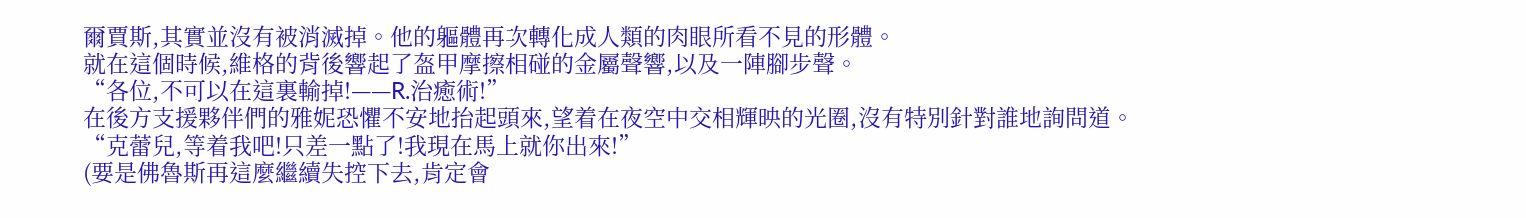爾賈斯,其實並沒有被消滅掉。他的軀體再次轉化成人類的肉眼所看不見的形體。
就在這個時候,維格的背後響起了盔甲摩擦相碰的金屬聲響,以及一陣腳步聲。
“各位,不可以在這裏輸掉!——R.治癒術!”
在後方支援夥伴們的雅妮恐懼不安地抬起頭來,望着在夜空中交相輝映的光圈,沒有特別針對誰地詢問道。
“克蕾兒,等着我吧!只差一點了!我現在馬上就你出來!”
(要是佛魯斯再這麼繼續失控下去,肯定會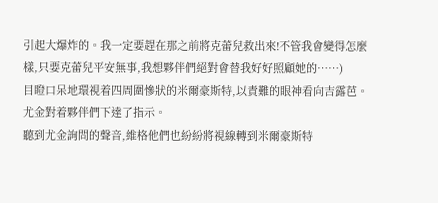引起大爆炸的。我一定要趕在那之前將克蕾兒救出來!不管我會變得怎麼樣,只要克蕾兒平安無事,我想夥伴們絕對會替我好好照顧她的……)
目瞪口呆地環視着四周圍慘狀的米爾豪斯特,以責難的眼神看向吉露芭。
尤金對着夥伴們下達了指示。
聽到尤金詢問的聲音,維格他們也紛紛將視線轉到米爾豪斯特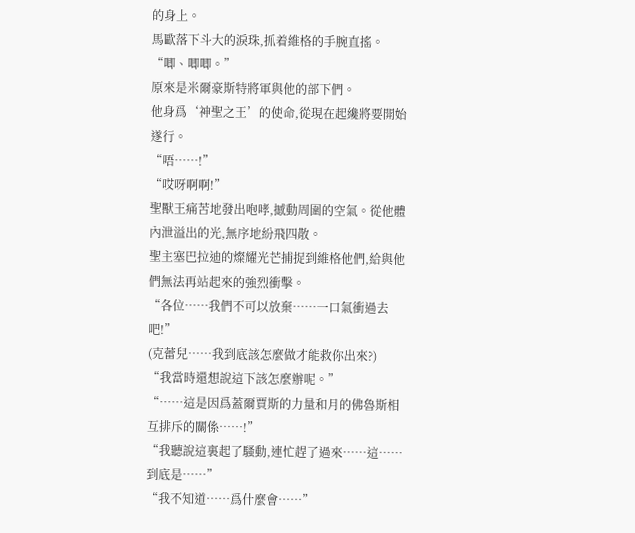的身上。
馬歐落下斗大的淚珠,抓着維格的手腕直搖。
“唧、唧唧。”
原來是米爾豪斯特將軍與他的部下們。
他身爲‘神聖之王’的使命,從現在起纔將要開始遂行。
“唔……!”
“哎呀啊啊!”
聖獸王痛苦地發出咆哮,撼動周圍的空氣。從他體內泄溢出的光,無序地紛飛四散。
聖主塞巴拉迪的燦耀光芒捕捉到維格他們,給與他們無法再站起來的強烈衝擊。
“各位……我們不可以放棄……一口氣衝過去吧!”
(克蕾兒……我到底該怎麼做才能救你出來?)
“我當時還想說這下該怎麼辦呢。”
“……這是因爲蓋爾賈斯的力量和月的佛魯斯相互排斥的關係……!”
“我聽說這裏起了騷動,連忙趕了過來……這……到底是……”
“我不知道……爲什麼會……”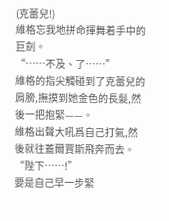(克蕾兒!)
維格忘我地拼命揮舞着手中的巨劍。
“……不及、了……”
維格的指尖觸碰到了克蕾兒的肩膀,撫摸到她金色的長髮,然後一把抱緊——。
維格出聲大吼爲自己打氣,然後就往蓋爾賈斯飛奔而去。
“陛下……!”
要是自己早一步緊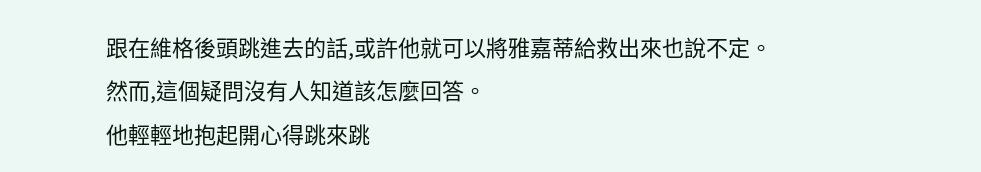跟在維格後頭跳進去的話,或許他就可以將雅嘉蒂給救出來也說不定。
然而,這個疑問沒有人知道該怎麼回答。
他輕輕地抱起開心得跳來跳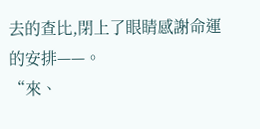去的查比,閉上了眼睛感謝命運的安排——。
“來、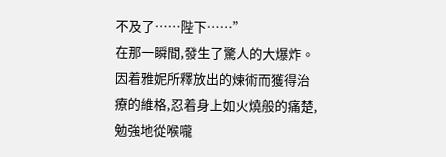不及了……陛下……”
在那一瞬間,發生了驚人的大爆炸。
因着雅妮所釋放出的煉術而獲得治療的維格,忍着身上如火燒般的痛楚,勉強地從喉嚨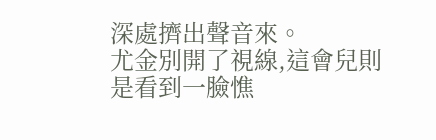深處擠出聲音來。
尤金別開了視線,這會兒則是看到一臉憔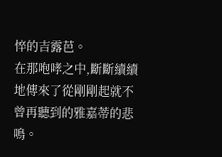悴的吉露芭。
在那咆哮之中,斷斷續續地傳來了從剛剛起就不曾再聽到的雅嘉蒂的悲鳴。